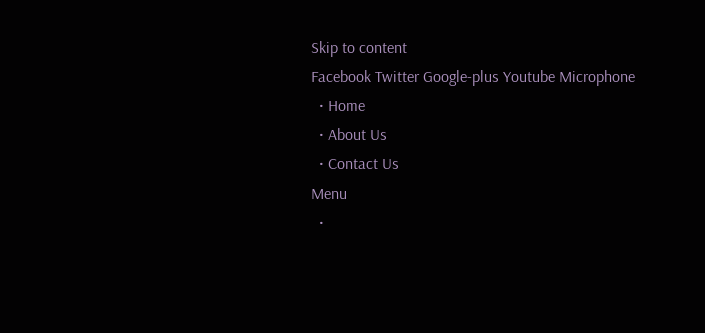Skip to content
Facebook Twitter Google-plus Youtube Microphone
  • Home
  • About Us
  • Contact Us
Menu
  •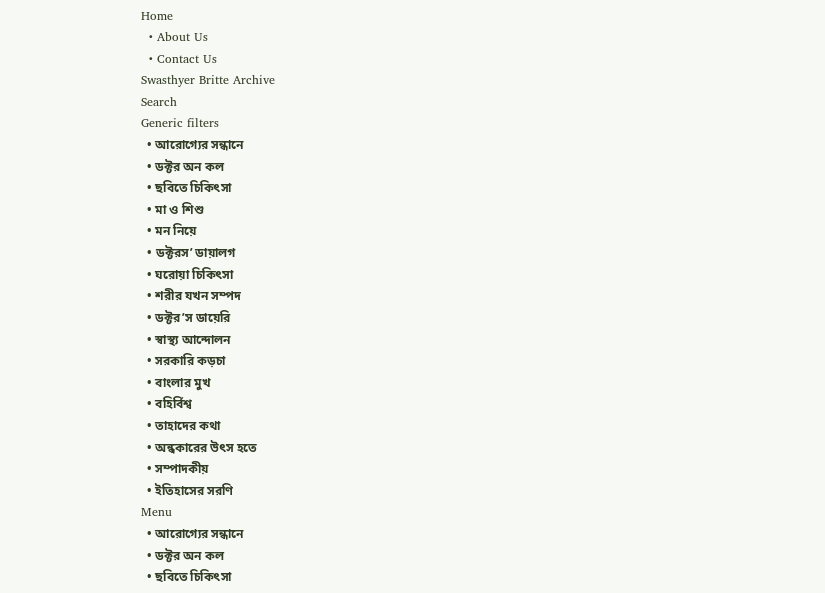Home
  • About Us
  • Contact Us
Swasthyer Britte Archive
Search
Generic filters
  • আরোগ্যের সন্ধানে
  • ডক্টর অন কল
  • ছবিতে চিকিৎসা
  • মা ও শিশু
  • মন নিয়ে
  • ডক্টরস’ ডায়ালগ
  • ঘরোয়া চিকিৎসা
  • শরীর যখন সম্পদ
  • ডক্টর’স ডায়েরি
  • স্বাস্থ্য আন্দোলন
  • সরকারি কড়চা
  • বাংলার মুখ
  • বহির্বিশ্ব
  • তাহাদের কথা
  • অন্ধকারের উৎস হতে
  • সম্পাদকীয়
  • ইতিহাসের সরণি
Menu
  • আরোগ্যের সন্ধানে
  • ডক্টর অন কল
  • ছবিতে চিকিৎসা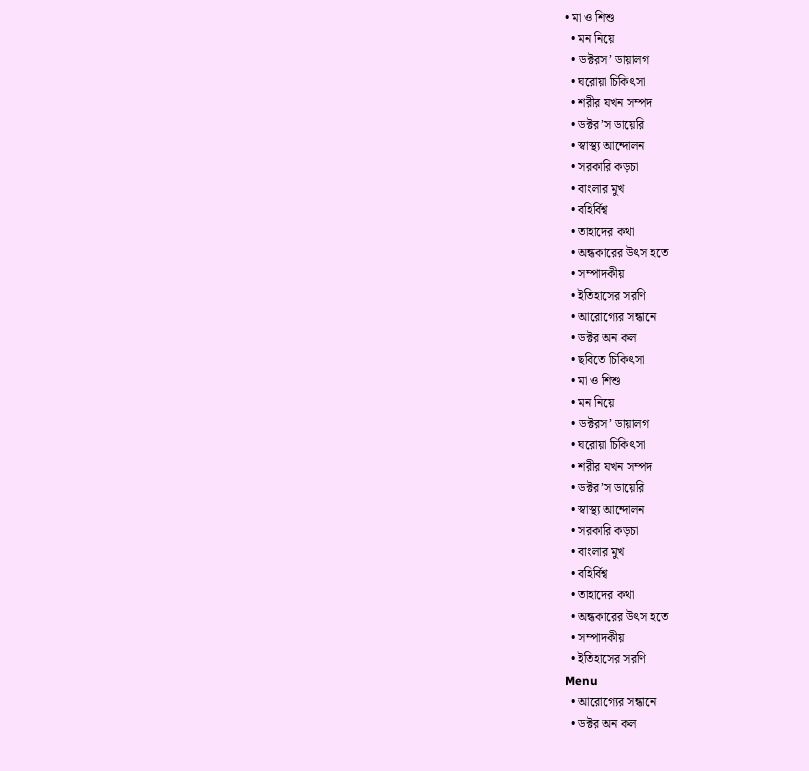• মা ও শিশু
  • মন নিয়ে
  • ডক্টরস’ ডায়ালগ
  • ঘরোয়া চিকিৎসা
  • শরীর যখন সম্পদ
  • ডক্টর’স ডায়েরি
  • স্বাস্থ্য আন্দোলন
  • সরকারি কড়চা
  • বাংলার মুখ
  • বহির্বিশ্ব
  • তাহাদের কথা
  • অন্ধকারের উৎস হতে
  • সম্পাদকীয়
  • ইতিহাসের সরণি
  • আরোগ্যের সন্ধানে
  • ডক্টর অন কল
  • ছবিতে চিকিৎসা
  • মা ও শিশু
  • মন নিয়ে
  • ডক্টরস’ ডায়ালগ
  • ঘরোয়া চিকিৎসা
  • শরীর যখন সম্পদ
  • ডক্টর’স ডায়েরি
  • স্বাস্থ্য আন্দোলন
  • সরকারি কড়চা
  • বাংলার মুখ
  • বহির্বিশ্ব
  • তাহাদের কথা
  • অন্ধকারের উৎস হতে
  • সম্পাদকীয়
  • ইতিহাসের সরণি
Menu
  • আরোগ্যের সন্ধানে
  • ডক্টর অন কল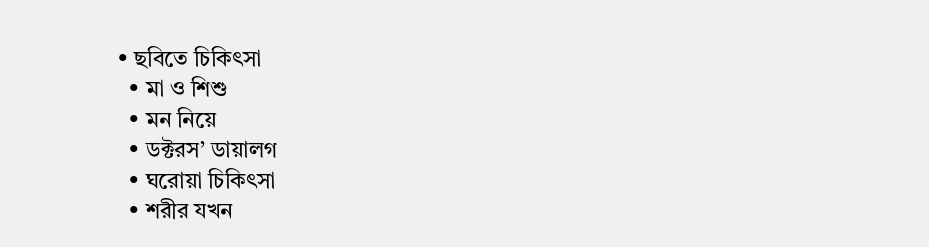• ছবিতে চিকিৎসা
  • মা ও শিশু
  • মন নিয়ে
  • ডক্টরস’ ডায়ালগ
  • ঘরোয়া চিকিৎসা
  • শরীর যখন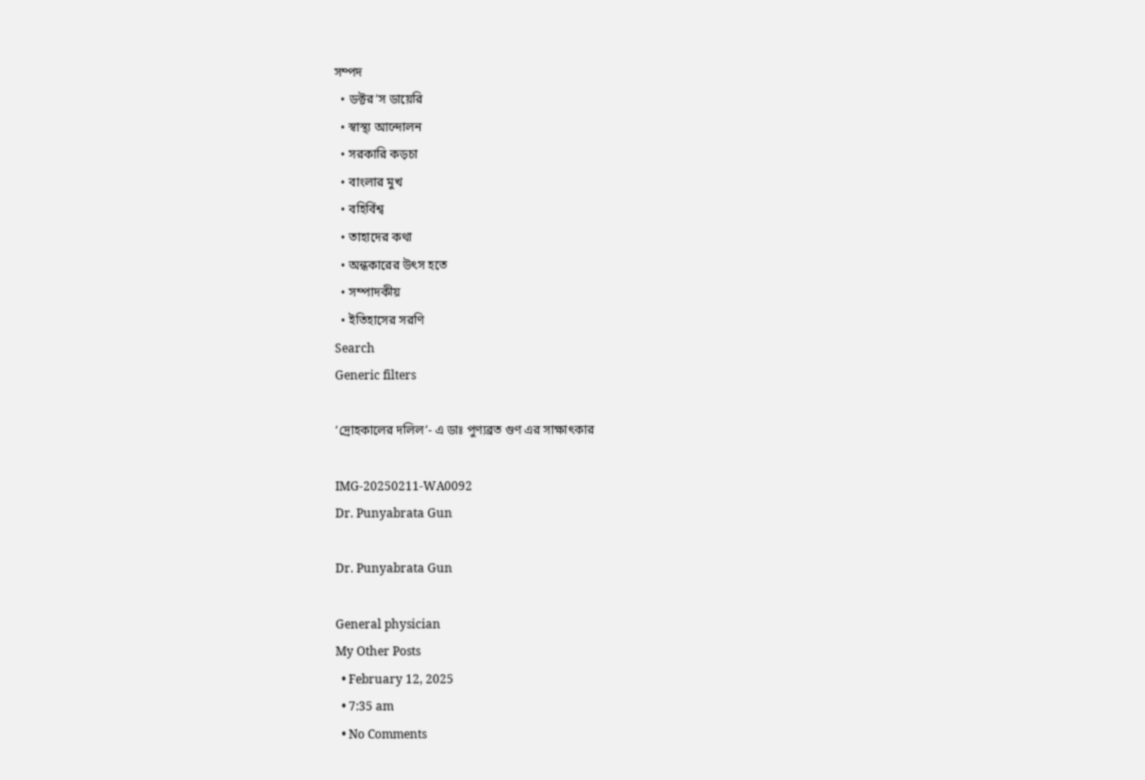সম্পদ
  • ডক্টর’স ডায়েরি
  • স্বাস্থ্য আন্দোলন
  • সরকারি কড়চা
  • বাংলার মুখ
  • বহির্বিশ্ব
  • তাহাদের কথা
  • অন্ধকারের উৎস হতে
  • সম্পাদকীয়
  • ইতিহাসের সরণি
Search
Generic filters

‘দ্রোহকালের দলিল’- এ ডাঃ পুণ্যব্রত গুণ এর সাক্ষাৎকার

IMG-20250211-WA0092
Dr. Punyabrata Gun

Dr. Punyabrata Gun

General physician
My Other Posts
  • February 12, 2025
  • 7:35 am
  • No Comments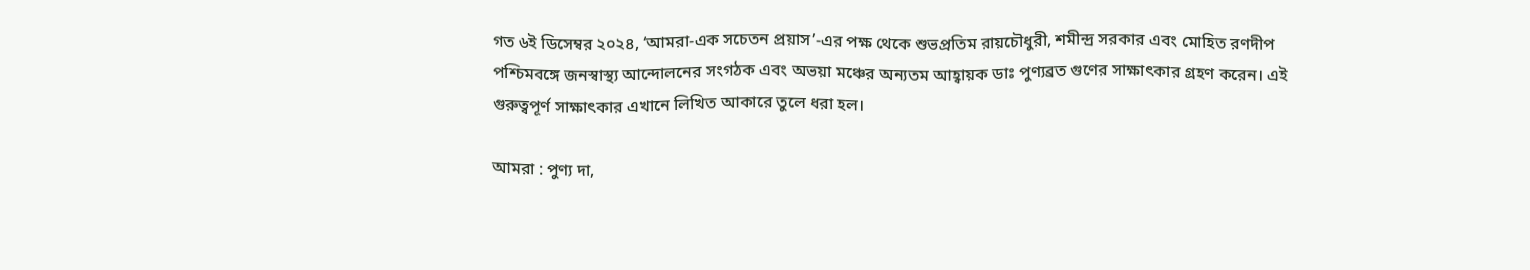গত ৬ই ডিসেম্বর ২০২৪, ‘আমরা-এক সচেতন প্রয়াস’-এর পক্ষ থেকে শুভপ্রতিম রায়চৌধুরী, শমীন্দ্র সরকার এবং মোহিত রণদীপ পশ্চিমবঙ্গে জনস্বাস্থ্য আন্দোলনের সংগঠক এবং অভয়া মঞ্চের অন্যতম আহ্বায়ক ডাঃ পুণ্যব্রত গুণের সাক্ষাৎকার গ্রহণ করেন। এই গুরুত্বপূর্ণ সাক্ষাৎকার এখানে লিখিত আকারে তুলে ধরা হল।

আমরা : পুণ্য দা,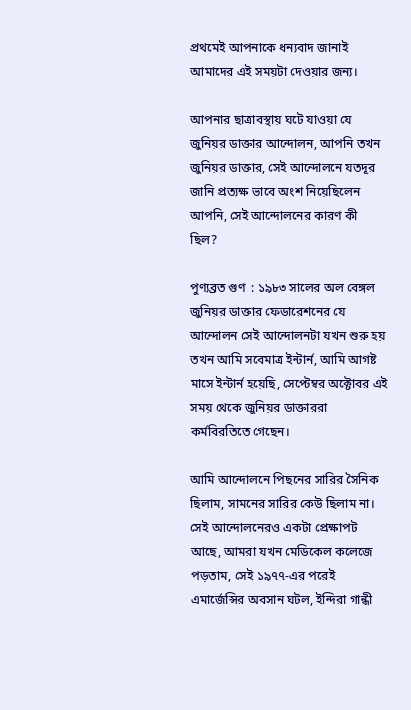প্রথমেই আপনাকে ধন্যবাদ জানাই আমাদের এই সময়টা দেওয়ার জন্য।

আপনার ছাত্রাবস্থায় ঘটে যাওয়া যে জুনিয়র ডাক্তার আন্দোলন, আপনি তখন জুনিয়র ডাক্তার, সেই আন্দোলনে যতদূর জানি প্রত্যক্ষ ভাবে অংশ নিয়েছিলেন আপনি, সেই আন্দোলনের কারণ কী ছিল?

পুণ্যব্রত গুণ  : ১৯৮৩ সালের অল বেঙ্গল জুনিয়র ডাক্তার ফেডারেশনের যে আন্দোলন সেই আন্দোলনটা যখন শুরু হয় তখন আমি সবেমাত্র ইন্টার্ন, আমি আগষ্ট মাসে ইন্টার্ন হয়েছি, সেপ্টেম্বর অক্টোবর এই সময় থেকে জুনিয়র ডাক্তাররা কর্মবিরতিতে গেছেন।

আমি আন্দোলনে পিছনের সারির সৈনিক ছিলাম, সামনের সারির কেউ ছিলাম না। সেই আন্দোলনেরও একটা প্রেক্ষাপট আছে, আমরা যখন মেডিকেল কলেজে পড়তাম, সেই ১৯৭৭-এর পরেই এমার্জেন্সির অবসান ঘটল, ইন্দিরা গান্ধী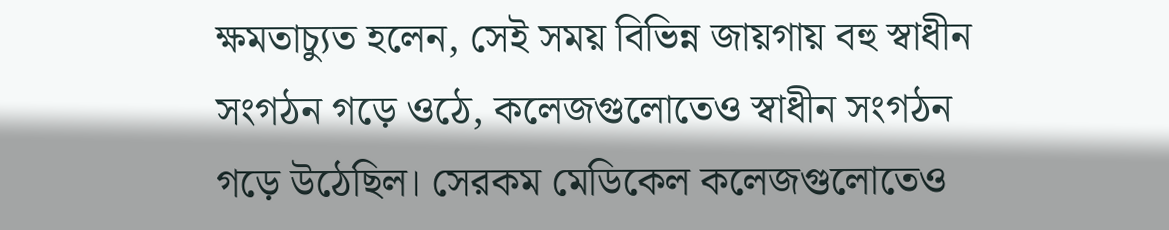ক্ষমতাচ্যুত হলেন, সেই সময় বিভিন্ন জায়গায় বহু স্বাধীন সংগঠন গড়ে ওঠে, কলেজগুলোতেও স্বাধীন সংগঠন গড়ে উঠেছিল। সেরকম মেডিকেল কলেজগুলোতেও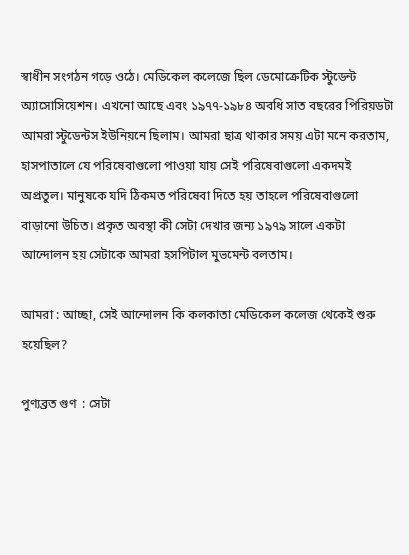স্বাধীন সংগঠন গড়ে ওঠে। মেডিকেল কলেজে ছিল ডেমোক্রেটিক স্টুডেন্ট অ্যাসোসিয়েশন। এখনো আছে এবং ১৯৭৭-১৯৮৪ অবধি সাত বছরের পিরিয়ডটা আমরা স্টুডেন্টস ইউনিয়নে ছিলাম। আমরা ছাত্র থাকার সময় এটা মনে করতাম, হাসপাতালে যে পরিষেবাগুলো পাওয়া যায় সেই পরিষেবাগুলো একদমই অপ্রতুল। মানুষকে যদি ঠিকমত পরিষেবা দিতে হয় তাহলে পরিষেবাগুলো বাড়ানো উচিত। প্রকৃত অবস্থা কী সেটা দেখার জন্য ১৯৭৯ সালে একটা আন্দোলন হয় সেটাকে আমরা হসপিটাল মুভমেন্ট বলতাম।

আমরা : আচ্ছা, সেই আন্দোলন কি কলকাতা মেডিকেল কলেজ থেকেই শুরু হয়েছিল?

পুণ্যব্রত গুণ  : সেটা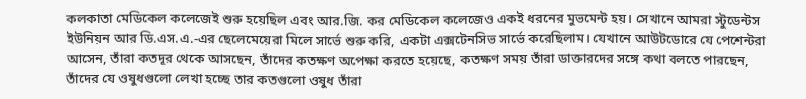কলকাতা মেডিকেল কলেজেই শুরু হয়েছিল এবং আর.জি. কর মেডিকেল কলেজেও একই ধরনের মুভমেন্ট হয়। সেখানে আমরা স্টুডেন্টস ইউনিয়ন আর ডি.এস.এ.-এর ছেলেমেয়েরা মিলে সার্ভে শুরু করি, একটা এক্সটেনসিভ সার্ভে করেছিলাম। যেখানে আউটডোরে যে পেশেন্টরা আসেন, তাঁরা কতদূর থেকে আসছেন, তাঁদের কতক্ষণ অপেক্ষা করতে হয়েছে, কতক্ষণ সময় তাঁরা ডাক্তারদের সঙ্গে কথা বলতে পারছেন, তাঁদের যে ওষুধগুলো লেখা হচ্ছে তার কতগুলো ওষুধ তাঁরা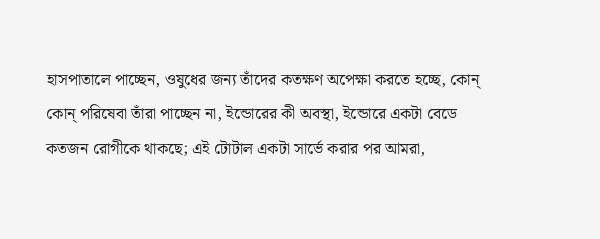হাসপাতালে পাচ্ছেন, ওষুধের জন্য তাঁদের কতক্ষণ অপেক্ষা করতে হচ্ছে, কোন্ কোন্ পরিষেবা তাঁরা পাচ্ছেন না, ইন্ডোরের কী অবস্থা, ইন্ডোরে একটা বেডে কতজন রোগীকে থাকছে; এই টোটাল একটা সার্ভে করার পর আমরা,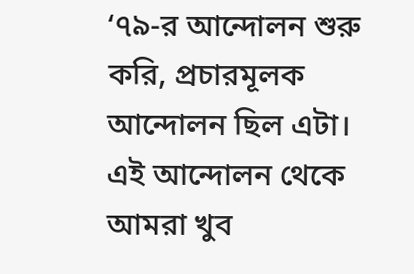‘৭৯-র আন্দোলন শুরু করি, প্রচারমূলক আন্দোলন ছিল এটা। এই আন্দোলন থেকে আমরা খুব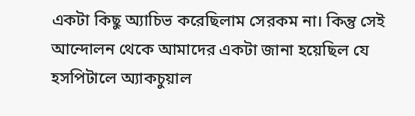একটা কিছু অ্যাচিভ করেছিলাম সেরকম না। কিন্তু সেই আন্দোলন থেকে আমাদের একটা জানা হয়েছিল যে হসপিটালে অ্যাকচুয়াল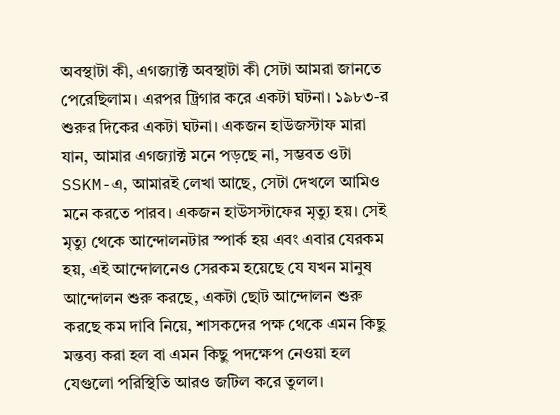অবস্থাটা কী, এগজ্যাক্ট অবস্থাটা কী সেটা আমরা জানতে পেরেছিলাম। এরপর ট্রিগার করে একটা ঘটনা। ১৯৮৩-র শুরুর দিকের একটা ঘটনা। একজন হাউজস্টাফ মারা যান, আমার এগজ্যাক্ট মনে পড়ছে না, সম্ভবত ওটা SSKM-এ, আমারই লেখা আছে, সেটা দেখলে আমিও মনে করতে পারব। একজন হাউসস্টাফের মৃত্যু হয়। সেই মৃত্যু থেকে আন্দোলনটার স্পার্ক হয় এবং এবার যেরকম হয়, এই আন্দোলনেও সেরকম হয়েছে যে যখন মানুষ আন্দোলন শুরু করছে, একটা ছোট আন্দোলন শুরু করছে কম দাবি নিয়ে, শাসকদের পক্ষ থেকে এমন কিছু মন্তব্য করা হল বা এমন কিছু পদক্ষেপ নেওয়া হল যেগুলো পরিস্থিতি আরও জটিল করে তুলল।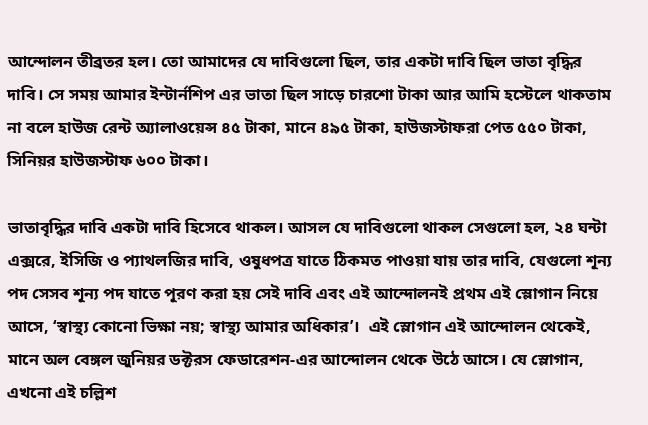আন্দোলন তীব্রতর হল। তো আমাদের যে দাবিগুলো ছিল, তার একটা দাবি ছিল ভাতা বৃদ্ধির দাবি। সে সময় আমার ইন্টার্নশিপ এর ভাতা ছিল সাড়ে চারশো টাকা আর আমি হস্টেলে থাকতাম না বলে হাউজ রেন্ট অ্যালাওয়েন্স ৪৫ টাকা, মানে ৪৯৫ টাকা, হাউজস্টাফরা পেত ৫৫০ টাকা, সিনিয়র হাউজস্টাফ ৬০০ টাকা।

ভাতাবৃদ্ধির দাবি একটা দাবি হিসেবে থাকল। আসল যে দাবিগুলো থাকল সেগুলো হল, ২৪ ঘন্টা এক্সরে, ইসিজি ও প্যাথলজির দাবি, ওষুধপত্র যাতে ঠিকমত পাওয়া যায় তার দাবি, যেগুলো শূন্য পদ সেসব শূন্য পদ যাতে পূরণ করা হয় সেই দাবি এবং এই আন্দোলনই প্রথম এই স্লোগান নিয়ে আসে, ‘স্বাস্থ্য কোনো ভিক্ষা নয়; স্বাস্থ্য আমার অধিকার’।  এই স্লোগান এই আন্দোলন থেকেই, মানে অল বেঙ্গল জুনিয়র ডক্টরস ফেডারেশন-এর আন্দোলন থেকে উঠে আসে। যে স্লোগান, এখনো এই চল্লিশ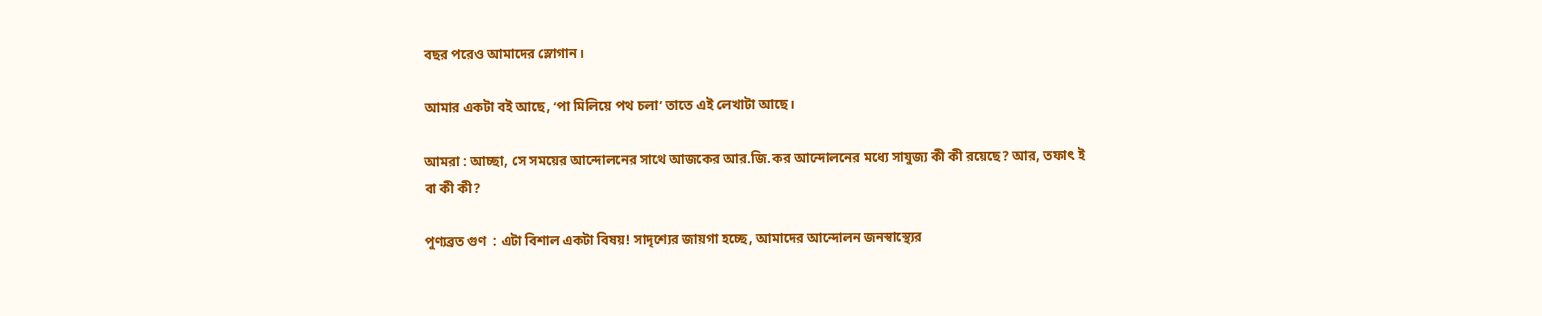বছর পরেও আমাদের স্লোগান।

আমার একটা বই আছে, ‘পা মিলিয়ে পথ চলা’ তাতে এই লেখাটা আছে।

আমরা : আচ্ছা, সে সময়ের আন্দোলনের সাথে আজকের আর.জি.কর আন্দোলনের মধ্যে সাযুজ্য কী কী রয়েছে? আর, তফাৎ ই বা কী কী?

পুণ্যব্রত গুণ  : এটা বিশাল একটা বিষয়! সাদৃশ্যের জায়গা হচ্ছে, আমাদের আন্দোলন জনস্বাস্থ্যের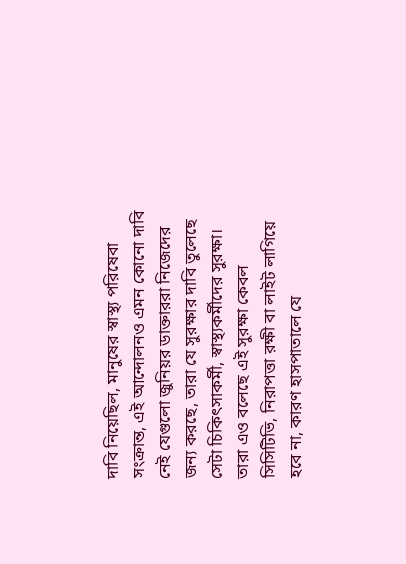দাবি নিয়েছিল, মানুষের স্বাস্থ্য পরিষেবা সংক্রান্ত, এই আন্দোলনও এমন কোনো দাবি নেই যেগুলো জুনিয়র ডাক্তাররা নিজেদের জন্য করছে, তারা যে সুরক্ষার দাবি তুলেছে সেটা চিকিৎসাকর্মী, স্বাস্থ্যকর্মীদের সুরক্ষা। তারা এও বলেছে এই সুরক্ষা কেবল সিসিটিভি, নিরাপত্তা রক্ষী বা লাইট লাগিয়ে হবে না, কারণ হাসপাতালে যে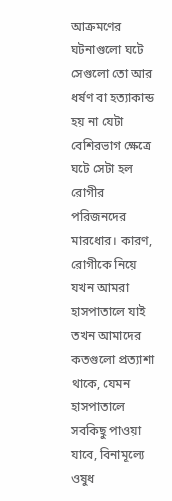আক্রমণের ঘটনাগুলো ঘটে সেগুলো তো আর ধর্ষণ বা হত্যাকান্ড হয় না যেটা বেশিরভাগ ক্ষেত্রে ঘটে সেটা হল রোগীর পরিজনদের মারধোর। কারণ, রোগীকে নিয়ে যখন আমরা হাসপাতালে যাই তখন আমাদের কতগুলো প্রত্যাশা থাকে, যেমন হাসপাতালে সবকিছু পাওয়া যাবে, বিনামূল্যে ওষুধ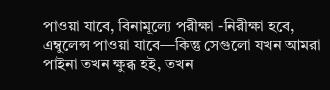পাওয়া যাবে, বিনামূল্যে পরীক্ষা -নিরীক্ষা হবে, এম্বুলেন্স পাওয়া যাবে—কিন্তু সেগুলো যখন আমরা পাইনা তখন ক্ষুব্ধ হই, তখন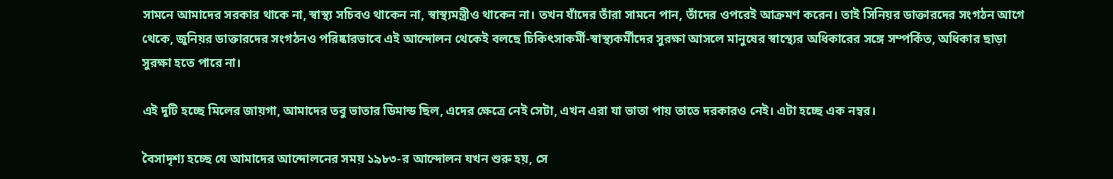সামনে আমাদের সরকার থাকে না, স্বাস্থ্য সচিবও থাকেন না, স্বাস্থ্যমন্ত্রীও থাকেন না। তখন যাঁদের তাঁরা সামনে পান, তাঁদের ওপরেই আক্রমণ করেন। তাই সিনিয়র ডাক্তারদের সংগঠন আগে থেকে, জুনিয়র ডাক্তারদের সংগঠনও পরিষ্কারভাবে এই আন্দোলন থেকেই বলছে চিকিৎসাকর্মী-স্বাস্থ্যকর্মীদের সুরক্ষা আসলে মানুষের স্বাস্থ্যের অধিকারের সঙ্গে সম্পর্কিত, অধিকার ছাড়া সুরক্ষা হতে পারে না।

এই দুটি হচ্ছে মিলের জায়গা, আমাদের তবু ভাতার ডিমান্ড ছিল, এদের ক্ষেত্রে নেই সেটা, এখন এরা যা ভাতা পায় তাতে দরকারও নেই। এটা হচ্ছে এক নম্বর।

বৈসাদৃশ্য হচ্ছে যে আমাদের আন্দোলনের সময় ১৯৮৩-র আন্দোলন যখন শুরু হয়, সে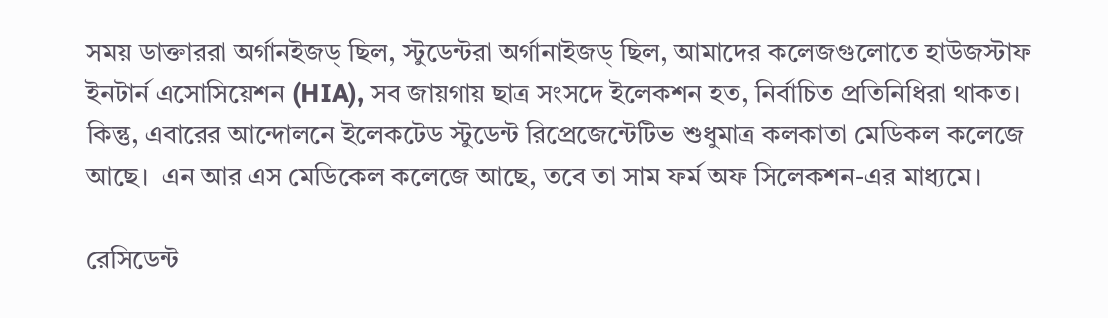সময় ডাক্তাররা অর্গানইজড্ ছিল, স্টুডেন্টরা অর্গানাইজড্ ছিল, আমাদের কলেজগুলোতে হাউজস্টাফ  ইনটার্ন এসোসিয়েশন (HIA), সব জায়গায় ছাত্র সংসদে ইলেকশন হত, নির্বাচিত প্রতিনিধিরা থাকত। কিন্তু, এবারের আন্দোলনে ইলেকটেড স্টুডেন্ট রিপ্রেজেন্টেটিভ শুধুমাত্র কলকাতা মেডিকল কলেজে আছে।  এন আর এস মেডিকেল কলেজে আছে, তবে তা সাম ফর্ম অফ সিলেকশন-এর মাধ্যমে।

রেসিডেন্ট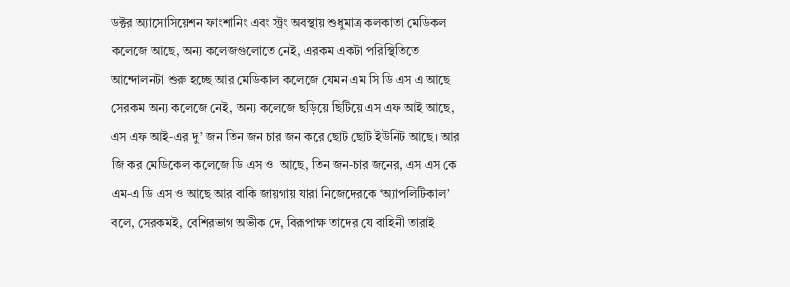ডক্টর অ্যাসোসিয়েশন ফাংশানিং এবং স্ট্রং অবস্থায় শুধুমাত্র কলকাতা মেডিকল কলেজে আছে, অন্য কলেজগুলোতে নেই, এরকম একটা পরিস্থিতিতে আন্দোলনটা শুরু হচ্ছে আর মেডিকাল কলেজে যেমন এম সি ডি এস এ আছে সেরকম অন্য কলেজে নেই, অন্য কলেজে ছড়িয়ে ছিটিয়ে এস এফ আই আছে, এস এফ আই-এর দু’ জন তিন জন চার জন করে ছোট ছোট ইউনিট আছে। আর জি কর মেডিকেল কলেজে ডি এস ও  আছে, তিন জন-চার জনের, এস এস কে এম-এ ডি এস ও আছে আর বাকি জায়গায় যারা নিজেদেরকে ‘অ্যাপলিটিকাল’ বলে, সেরকমই, বেশিরভাগ অভীক দে, বিরূপাক্ষ তাদের যে বাহিনী তারাই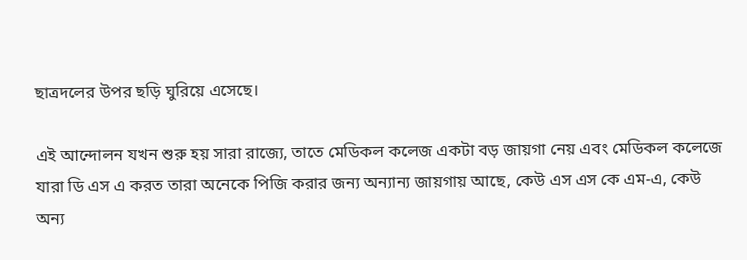ছাত্রদলের উপর ছড়ি ঘুরিয়ে এসেছে।

এই আন্দোলন যখন শুরু হয় সারা রাজ্যে, তাতে মেডিকল কলেজ একটা বড় জায়গা নেয় এবং মেডিকল কলেজে যারা ডি এস এ করত তারা অনেকে পিজি করার জন্য অন্যান্য জায়গায় আছে, কেউ এস এস কে এম-এ, কেউ অন্য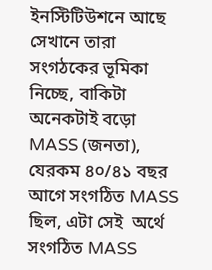ইনস্টিটিউশনে আছে সেখানে তারা সংগঠকের ভূমিকা নিচ্ছে, বাকিটা অনেকটাই বড়ো MASS (জনতা), যেরকম ৪০/৪১ বছর আগে সংগঠিত MASS ছিল, এটা সেই  অর্থে সংগঠিত MASS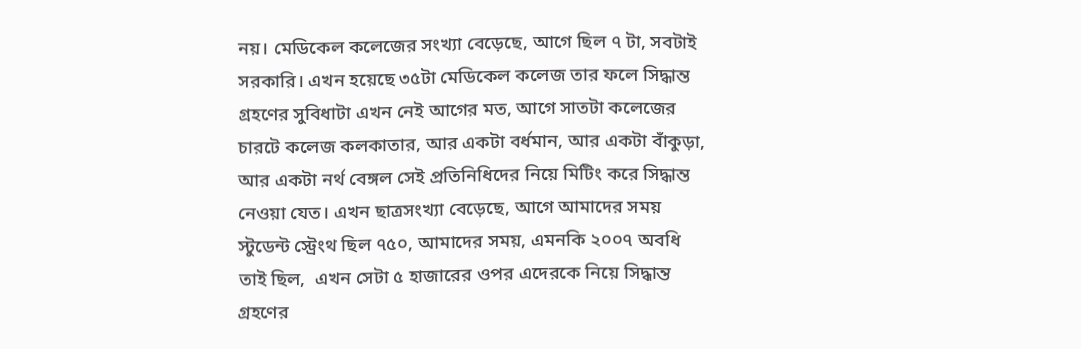নয়। মেডিকেল কলেজের সংখ্যা বেড়েছে, আগে ছিল ৭ টা, সবটাই সরকারি। এখন হয়েছে ৩৫টা মেডিকেল কলেজ তার ফলে সিদ্ধান্ত গ্রহণের সুবিধাটা এখন নেই আগের মত, আগে সাতটা কলেজের চারটে কলেজ কলকাতার, আর একটা বর্ধমান, আর একটা বাঁকুড়া, আর একটা নর্থ বেঙ্গল সেই প্রতিনিধিদের নিয়ে মিটিং করে সিদ্ধান্ত নেওয়া যেত। এখন ছাত্রসংখ্যা বেড়েছে, আগে আমাদের সময় স্টুডেন্ট স্ট্রেংথ ছিল ৭৫০, আমাদের সময়, এমনকি ২০০৭ অবধি তাই ছিল,  এখন সেটা ৫ হাজারের ওপর এদেরকে নিয়ে সিদ্ধান্ত গ্রহণের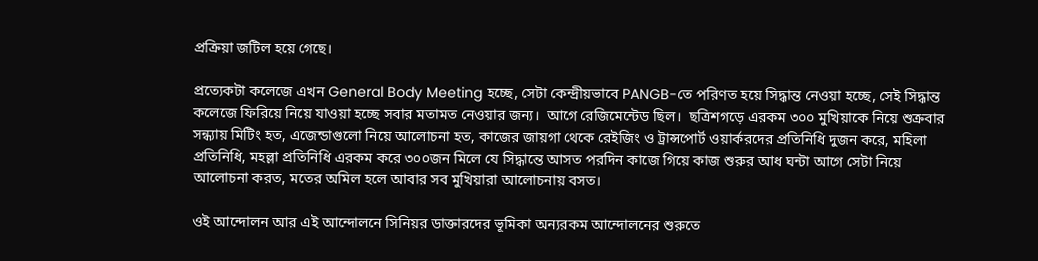প্রক্রিয়া জটিল হয়ে গেছে।

প্রত্যেকটা কলেজে এখন General Body Meeting হচ্ছে, সেটা কেন্দ্রীয়ভাবে PANGB-তে পরিণত হয়ে সিদ্ধান্ত নেওয়া হচ্ছে, সেই সিদ্ধান্ত কলেজে ফিরিয়ে নিয়ে যাওয়া হচ্ছে সবার মতামত নেওয়ার জন্য।  আগে রেজিমেন্টেড ছিল।  ছত্রিশগড়ে এরকম ৩০০ মুখিয়াকে নিয়ে শুক্রবার সন্ধ্যায় মিটিং হত, এজেন্ডাগুলো নিয়ে আলোচনা হত, কাজের জায়গা থেকে রেইজিং ও ট্রান্সপোর্ট ওয়ার্করদের প্রতিনিধি দুজন করে, মহিলা প্রতিনিধি, মহল্লা প্রতিনিধি এরকম করে ৩০০জন মিলে যে সিদ্ধান্তে আসত পরদিন কাজে গিয়ে কাজ শুরুর আধ ঘন্টা আগে সেটা নিয়ে আলোচনা করত, মতের অমিল হলে আবার সব মুখিয়ারা আলোচনায় বসত।

ওই আন্দোলন আর এই আন্দোলনে সিনিয়র ডাক্তারদের ভূমিকা অন্যরকম আন্দোলনের শুরুতে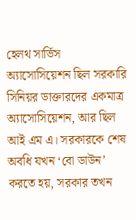হেলথ সার্ভিস অ্যাসোসিয়েশন ছিল সরকারি সিনিয়র ডাক্তারদের একমাত্র অ্যাসোসিয়েশন, আর ছিল আই এম এ। সরকারকে শেষ অবধি যখন ‘বো ডাউন’ করতে হয়, সরকার তখন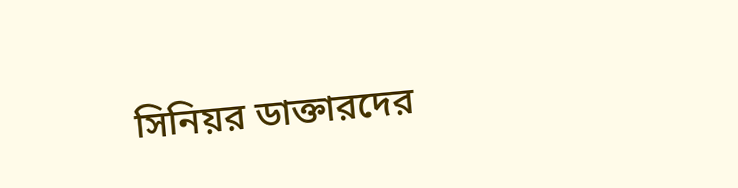সিনিয়র ডাক্তারদের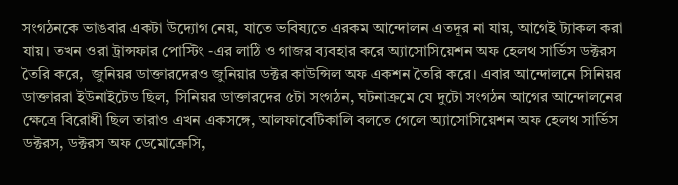সংগঠনকে ভাঙবার একটা উদ্যোগ নেয়, যাতে ভবিষ্যতে এরকম আন্দোলন এতদূর না যায়, আগেই ট্যাকল করা যায়। তখন ওরা ট্রান্সফার পোস্টিং -এর লাঠি ও গাজর ব্যবহার করে অ্যাসোসিয়েশন অফ হেলথ সার্ভিস ডক্টরস তৈরি করে,  জুনিয়র ডাক্তারদেরও জুনিয়ার ডক্টর কাউন্সিল অফ একশন তৈরি করে। এবার আন্দোলনে সিনিয়র ডাক্তাররা ইউনাইটেড ছিল, সিনিয়র ডাক্তারদের ৫টা সংগঠন, ঘটনাক্রমে যে দুটো সংগঠন আগের আন্দোলনের ক্ষেত্রে বিরোধী ছিল তারাও এখন একসঙ্গে, আলফাবেটিকালি বলতে গেলে অ্যাসোসিয়েশন অফ হেলথ সার্ভিস ডক্টরস, ডক্টরস অফ ডেমোক্রেসি,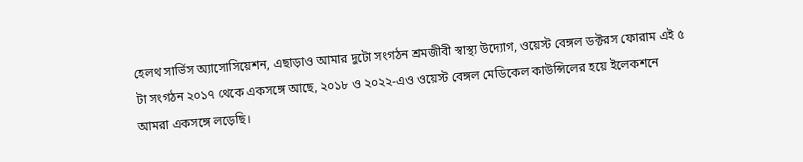হেলথ সার্ভিস অ্যাসোসিয়েশন, এছাড়াও আমার দুটো সংগঠন শ্রমজীবী স্বাস্থ্য উদ্যোগ, ওয়েস্ট বেঙ্গল ডক্টরস ফোরাম এই ৫ টা সংগঠন ২০১৭ থেকে একসঙ্গে আছে, ২০১৮ ও ২০২২-এও ওয়েস্ট বেঙ্গল মেডিকেল কাউন্সিলের হয়ে ইলেকশনে আমরা একসঙ্গে লড়েছি।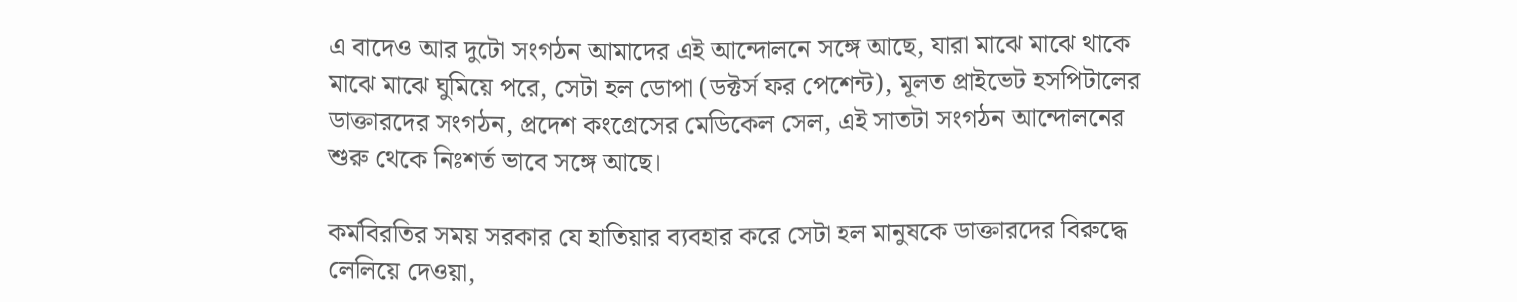এ বাদেও আর দুটো সংগঠন আমাদের এই আন্দোলনে সঙ্গে আছে, যারা মাঝে মাঝে থাকে মাঝে মাঝে ঘুমিয়ে পরে, সেটা হল ডোপা (ডক্টর্স ফর পেশেন্ট), মূলত প্রাইভেট হসপিটালের ডাক্তারদের সংগঠন, প্রদেশ কংগ্রেসের মেডিকেল সেল, এই সাতটা সংগঠন আন্দোলনের শুরু থেকে নিঃশর্ত ভাবে সঙ্গে আছে।

কর্মবিরতির সময় সরকার যে হাতিয়ার ব্যবহার করে সেটা হল মানুষকে ডাক্তারদের বিরুদ্ধে লেলিয়ে দেওয়া,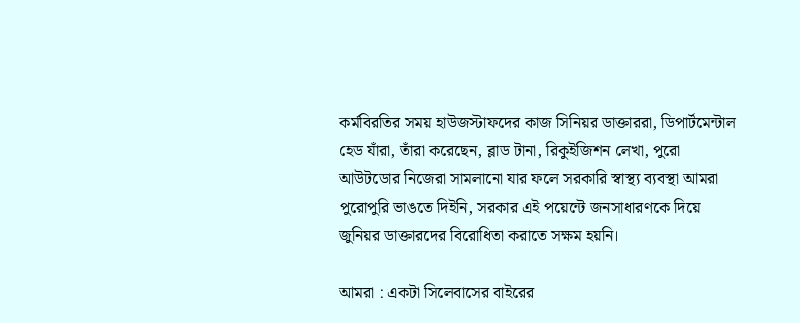কর্মবিরতির সময় হাউজস্টাফদের কাজ সিনিয়র ডাক্তাররা, ডিপার্টমেন্টাল হেড যাঁরা, তাঁরা করেছেন, ব্লাড টানা, রিকুইজিশন লেখা, পুরো আউটডোর নিজেরা সামলানো যার ফলে সরকারি স্বাস্থ্য ব্যবস্থা আমরা পুরোপুরি ভাঙতে দিইনি, সরকার এই পয়েন্টে জনসাধারণকে দিয়ে জুনিয়র ডাক্তারদের বিরোধিতা করাতে সক্ষম হয়নি।

আমরা : একটা সিলেবাসের বাইরের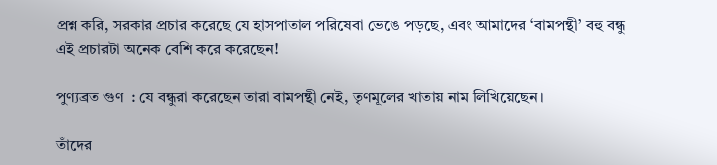প্রশ্ন করি, সরকার প্রচার করেছে যে হাসপাতাল পরিষেবা ভেঙে পড়ছে, এবং আমাদের ‘বামপন্থী’ বহু বন্ধু এই প্রচারটা অনেক বেশি করে করেছেন!

পুণ্যব্রত গুণ  : যে বন্ধুরা করেছেন তারা বামপন্থী নেই, তৃণমূলের খাতায় নাম লিখিয়েছেন।

তাঁদের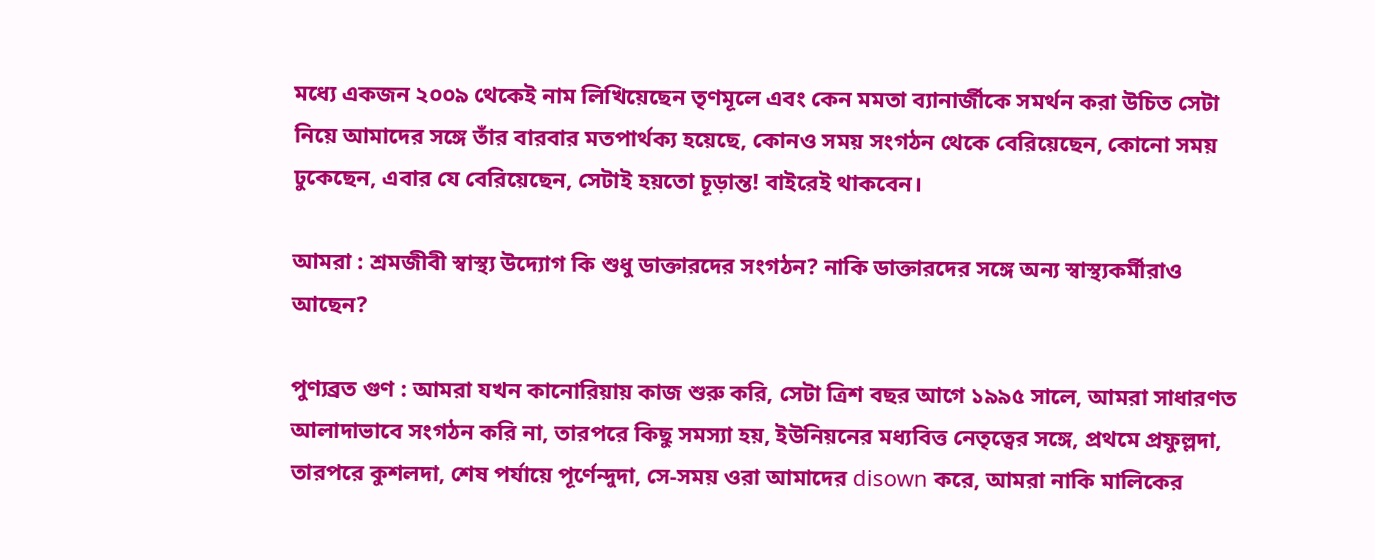মধ্যে একজন ২০০৯ থেকেই নাম লিখিয়েছেন তৃণমূলে এবং কেন মমতা ব্যানার্জীকে সমর্থন করা উচিত সেটা নিয়ে আমাদের সঙ্গে তাঁর বারবার মতপার্থক্য হয়েছে, কোনও সময় সংগঠন থেকে বেরিয়েছেন, কোনো সময় ঢুকেছেন, এবার যে বেরিয়েছেন, সেটাই হয়তো চূড়ান্ত! বাইরেই থাকবেন।

আমরা : শ্রমজীবী স্বাস্থ্য উদ্যোগ কি শুধু ডাক্তারদের সংগঠন? নাকি ডাক্তারদের সঙ্গে অন্য স্বাস্থ্যকর্মীরাও আছেন?

পুণ্যব্রত গুণ : আমরা যখন কানোরিয়ায় কাজ শুরু করি, সেটা ত্রিশ বছর আগে ১৯৯৫ সালে, আমরা সাধারণত আলাদাভাবে সংগঠন করি না, তারপরে কিছু সমস্যা হয়, ইউনিয়নের মধ্যবিত্ত নেতৃত্বের সঙ্গে, প্রথমে প্রফুল্লদা, তারপরে কুশলদা, শেষ পর্যায়ে পূর্ণেন্দুদা, সে-সময় ওরা আমাদের disown করে, আমরা নাকি মালিকের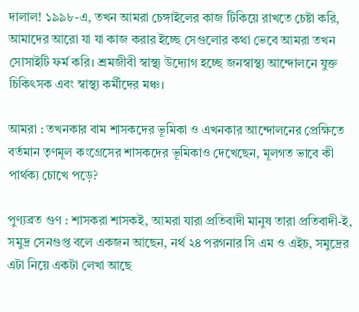দালাল! ১৯৯৮-এ, তখন আমরা চেঙ্গাইলের কাজ টিকিয়ে রাখতে চেষ্টা করি, আমাদের আরো যা যা কাজ করার ইচ্ছে সেগুলোর কথা ভেবে আমরা তখন সোসাইটি ফর্ম করি। শ্রমজীবী স্বাস্থ্য উদ্যোগ হচ্ছে জনস্বাস্থ্য আন্দোলনে যুক্ত চিকিৎসক এবং স্বাস্থ্য কর্মীদের মঞ্চ।

আমরা : তখনকার বাম শাসকদের ভূমিকা ও এখনকার আন্দোলনের প্রেক্ষিতে বর্তমান তৃণমূল কংগ্রেসের শাসকদের ভূমিকাও দেখেছেন, মূলগত ভাবে কী পার্থক্য চোখে পড়ে?

পুণ্যব্রত গুণ : শাসকরা শাসকই, আমরা যারা প্রতিবাদী মানুষ তারা প্রতিবাদী-ই, সমুদ্র সেনগুপ্ত বলে একজন আছেন, নর্থ ২৪ পরগনার সি এম ও এইচ, সমুদ্রের এটা নিয়ে একটা লেখা আছে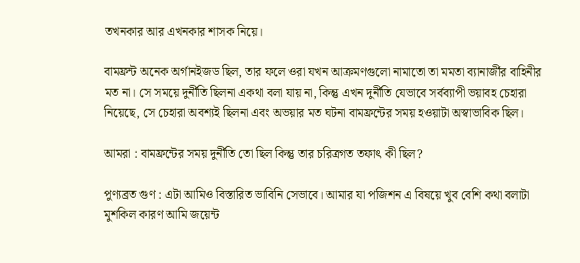তখনকার আর এখনকার শাসক নিয়ে।

বামফ্রন্ট অনেক অর্গানইজড ছিল, তার ফলে ওরা যখন আক্রমণগুলো নামাতো তা মমতা ব্যানার্জীর বাহিনীর মত না। সে সময়ে দুর্নীতি ছিলনা একথা বলা যায় না, কিন্তু এখন দুর্নীতি যেভাবে সর্বব্যাপী ভয়াবহ চেহারা নিয়েছে, সে চেহারা অবশ্যই ছিলনা এবং অভয়ার মত ঘটনা বামফ্রন্টের সময় হওয়াটা অস্বাভাবিক ছিল।

আমরা : বামফ্রন্টের সময় দুর্নীতি তো ছিল কিন্তু তার চরিত্রগত তফাৎ কী ছিল?

পুণ্যব্রত গুণ : এটা আমিও বিস্তারিত ভাবিনি সেভাবে। আমার যা পজিশন এ বিষয়ে খুব বেশি কথা বলাটা মুশকিল কারণ আমি জয়েন্ট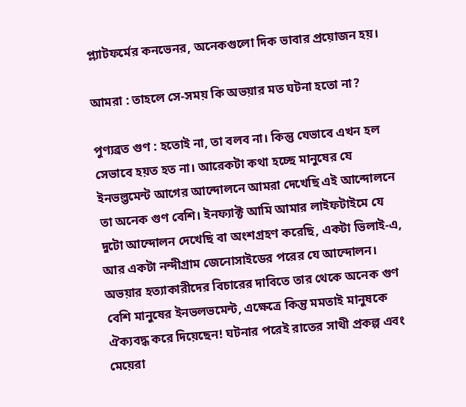প্ল্যাটফর্মের কনভেনর, অনেকগুলো দিক ভাবার প্রয়োজন হয়।

আমরা : তাহলে সে-সময় কি অভয়ার মত ঘটনা হতো না?

পুণ্যব্রত গুণ : হতোই না, তা বলব না। কিন্তু যেভাবে এখন হল সেভাবে হয়ত হত না। আরেকটা কথা হচ্ছে মানুষের যে ইনভল্ভমেন্ট আগের আন্দোলনে আমরা দেখেছি এই আন্দোলনে তা অনেক গুণ বেশি। ইনফ্যাক্ট আমি আমার লাইফটাইমে যে দুটো আন্দোলন দেখেছি বা অংশগ্রহণ করেছি, একটা ভিলাই-এ, আর একটা নন্দীগ্রাম জেনোসাইডের পরের যে আন্দোলন। অভয়ার হত্যাকারীদের বিচারের দাবিতে তার থেকে অনেক গুণ বেশি মানুষের ইনভলভমেন্ট, এক্ষেত্রে কিন্তু মমতাই মানুষকে ঐক্যবদ্ধ করে দিয়েছেন! ঘটনার পরেই রাতের সাথী প্রকল্প এবং মেয়েরা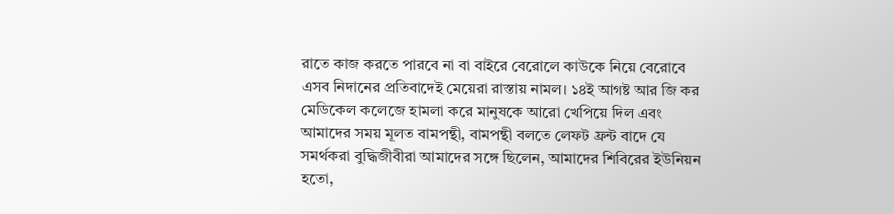রাতে কাজ করতে পারবে না বা বাইরে বেরোলে কাউকে নিয়ে বেরোবে এসব নিদানের প্রতিবাদেই মেয়েরা রাস্তায় নামল। ১৪ই আগষ্ট আর জি কর মেডিকেল কলেজে হামলা করে মানুষকে আরো খেপিয়ে দিল এবং আমাদের সময় মূলত বামপন্থী, বামপন্থী বলতে লেফট ফ্রন্ট বাদে যে সমর্থকরা বুদ্ধিজীবীরা আমাদের সঙ্গে ছিলেন, আমাদের শিবিরের ইউনিয়ন হতো,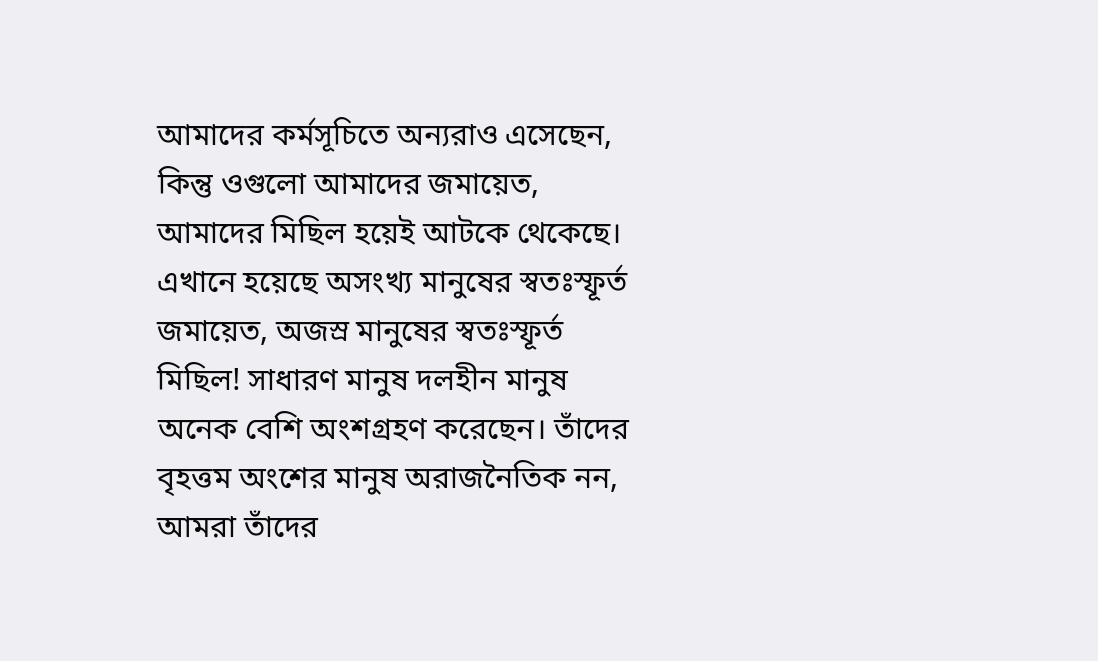আমাদের কর্মসূচিতে অন্যরাও এসেছেন, কিন্তু ওগুলো আমাদের জমায়েত, আমাদের মিছিল হয়েই আটকে থেকেছে। এখানে হয়েছে অসংখ্য মানুষের স্বতঃস্ফূর্ত জমায়েত, অজস্র মানুষের স্বতঃস্ফূর্ত মিছিল! সাধারণ মানুষ দলহীন মানুষ অনেক বেশি অংশগ্রহণ করেছেন। তাঁদের বৃহত্তম অংশের মানুষ অরাজনৈতিক নন, আমরা তাঁদের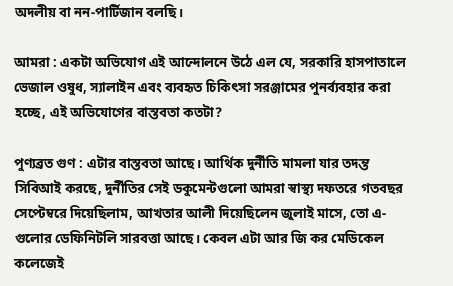অদলীয় বা নন-পার্টিজান বলছি।

আমরা : একটা অভিযোগ এই আন্দোলনে উঠে এল যে, সরকারি হাসপাতালে ভেজাল ওষুধ, স্যালাইন এবং ব্যবহৃত চিকিৎসা সরঞ্জামের পুনর্ব্যবহার করা হচ্ছে, এই অভিযোগের বাস্তবতা কতটা?

পুণ্যব্রত গুণ : এটার বাস্তবতা আছে। আর্থিক দুর্নীতি মামলা যার তদন্ত সিবিআই করছে, দুর্নীতির সেই ডকুমেন্টগুলো আমরা স্বাস্থ্য দফতরে গতবছর সেপ্টেম্বরে দিয়েছিলাম, আখতার আলী দিয়েছিলেন জুলাই মাসে, তো এ-গুলোর ডেফিনিটলি সারবত্তা আছে। কেবল এটা আর জি কর মেডিকেল কলেজেই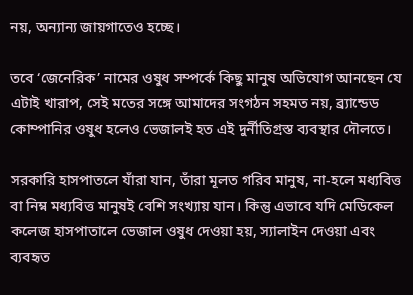নয়, অন্যান্য জায়গাতেও হচ্ছে।

তবে ‘জেনেরিক’ নামের ওষুধ সম্পর্কে কিছু মানুষ অভিযোগ আনছেন যে এটাই খারাপ, সেই মতের সঙ্গে আমাদের সংগঠন সহমত নয়, ব্র্যান্ডেড কোম্পানির ওষুধ হলেও ভেজালই হত এই দুর্নীতিগ্রস্ত ব্যবস্থার দৌলতে।

সরকারি হাসপাতলে যাঁরা যান, তাঁরা মূলত গরিব মানুষ, না-হলে মধ্যবিত্ত বা নিম্ন মধ্যবিত্ত মানুষই বেশি সংখ্যায় যান। কিন্তু এভাবে যদি মেডিকেল কলেজ হাসপাতালে ভেজাল ওষুধ দেওয়া হয়, স্যালাইন দেওয়া এবং ব্যবহৃত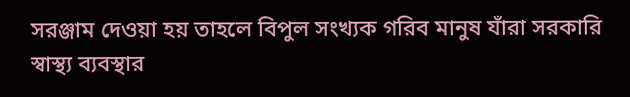সরঞ্জাম দেওয়া হয় তাহলে বিপুল সংখ্যক গরিব মানুষ যাঁরা সরকারি স্বাস্থ্য ব্যবস্থার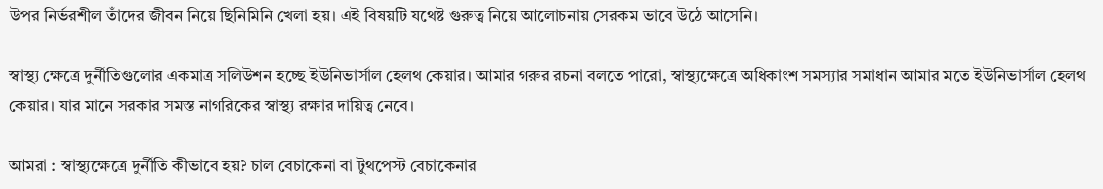উপর নির্ভরশীল তাঁদের জীবন নিয়ে ছিনিমিনি খেলা হয়। এই বিষয়টি যথেষ্ট গুরুত্ব নিয়ে আলোচনায় সেরকম ভাবে উঠে আসেনি।

স্বাস্থ্য ক্ষেত্রে দুর্নীতিগুলোর একমাত্র সলিউশন হচ্ছে ইউনিভার্সাল হেলথ কেয়ার। আমার গরুর রচনা বলতে পারো, স্বাস্থ্যক্ষেত্রে অধিকাংশ সমস্যার সমাধান আমার মতে ইউনিভার্সাল হেলথ কেয়ার। যার মানে সরকার সমস্ত নাগরিকের স্বাস্থ্য রক্ষার দায়িত্ব নেবে।

আমরা : স্বাস্থ্যক্ষেত্রে দুর্নীতি কীভাবে হয়? চাল বেচাকেনা বা টুথপেস্ট বেচাকেনার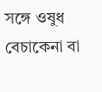সঙ্গে ওষুধ বেচাকেনা বা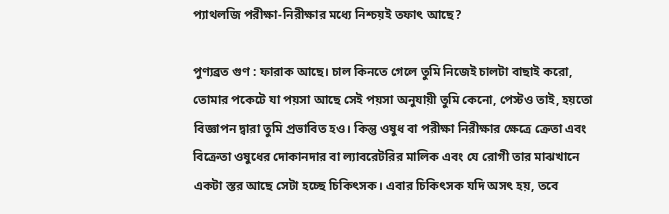প্যাথলজি পরীক্ষা-নিরীক্ষার মধ্যে নিশ্চয়ই তফাৎ আছে?

পুণ্যব্রত গুণ : ফারাক আছে। চাল কিনতে গেলে তুমি নিজেই চালটা বাছাই করো, তোমার পকেটে যা পয়সা আছে সেই পয়সা অনুযায়ী তুমি কেনো, পেস্টও তাই, হয়তো বিজ্ঞাপন দ্বারা তুমি প্রভাবিত হও। কিন্তু ওষুধ বা পরীক্ষা নিরীক্ষার ক্ষেত্রে ক্রেতা এবং বিক্রেতা ওষুধের দোকানদার বা ল্যাবরেটরির মালিক এবং যে রোগী তার মাঝখানে একটা স্তর আছে সেটা হচ্ছে চিকিৎসক। এবার চিকিৎসক যদি অসৎ হয়, তবে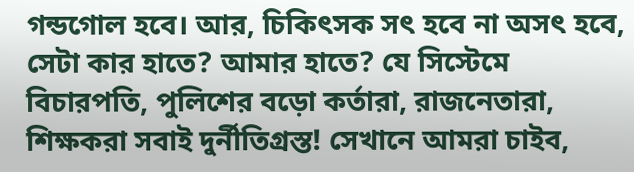গন্ডগোল হবে। আর, চিকিৎসক সৎ হবে না অসৎ হবে, সেটা কার হাতে? আমার হাতে? যে সিস্টেমে বিচারপতি, পুলিশের বড়ো কর্তারা, রাজনেতারা, শিক্ষকরা সবাই দুর্নীতিগ্রস্ত! সেখানে আমরা চাইব,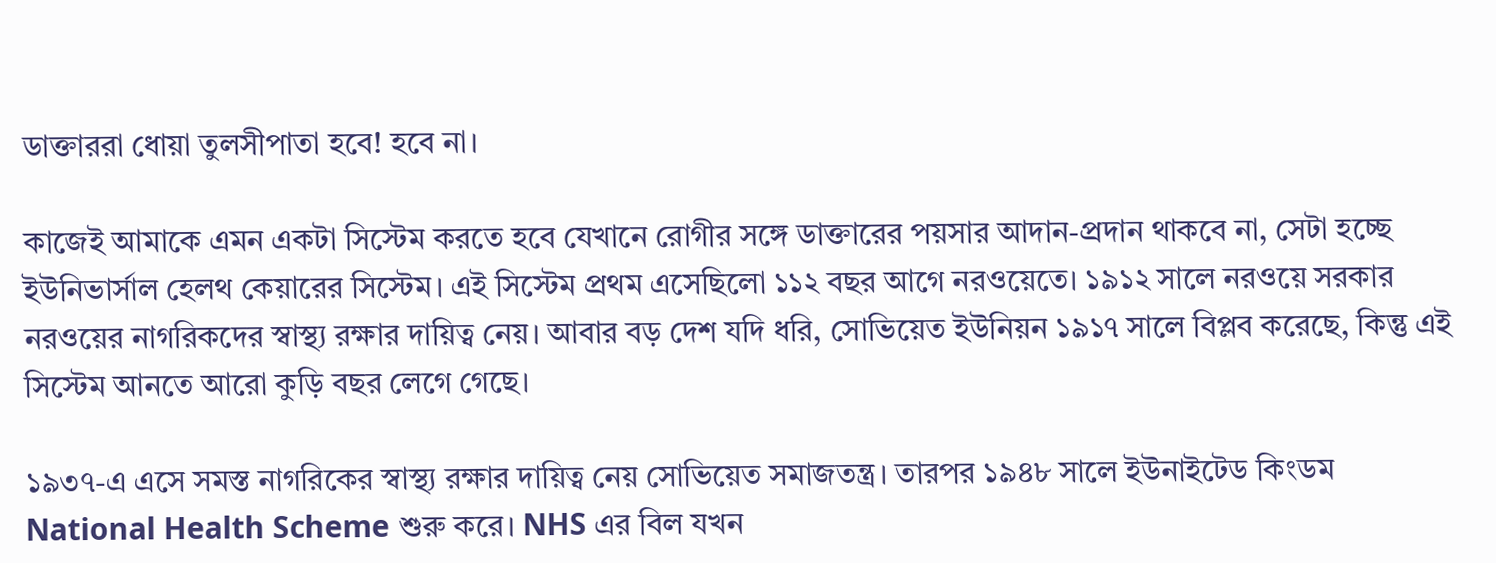ডাক্তাররা ধোয়া তুলসীপাতা হবে! হবে না।

কাজেই আমাকে এমন একটা সিস্টেম করতে হবে যেখানে রোগীর সঙ্গে ডাক্তারের পয়সার আদান-প্রদান থাকবে না, সেটা হচ্ছে ইউনিভার্সাল হেলথ কেয়ারের সিস্টেম। এই সিস্টেম প্রথম এসেছিলো ১১২ বছর আগে নরওয়েতে। ১৯১২ সালে নরওয়ে সরকার নরওয়ের নাগরিকদের স্বাস্থ্য রক্ষার দায়িত্ব নেয়। আবার বড় দেশ যদি ধরি, সোভিয়েত ইউনিয়ন ১৯১৭ সালে বিপ্লব করেছে, কিন্তু এই সিস্টেম আনতে আরো কুড়ি বছর লেগে গেছে।

১৯৩৭-এ এসে সমস্ত নাগরিকের স্বাস্থ্য রক্ষার দায়িত্ব নেয় সোভিয়েত সমাজতন্ত্র। তারপর ১৯৪৮ সালে ইউনাইটেড কিংডম National Health Scheme শুরু করে। NHS এর বিল যখন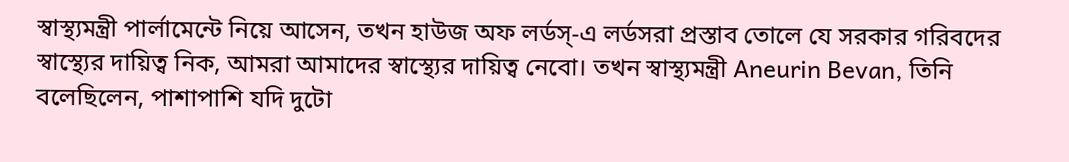স্বাস্থ্যমন্ত্রী পার্লামেন্টে নিয়ে আসেন, তখন হাউজ অফ লর্ডস্-এ লর্ডসরা প্রস্তাব তোলে যে সরকার গরিবদের স্বাস্থ্যের দায়িত্ব নিক, আমরা আমাদের স্বাস্থ্যের দায়িত্ব নেবো। তখন স্বাস্থ্যমন্ত্রী Aneurin Bevan, তিনি বলেছিলেন, পাশাপাশি যদি দুটো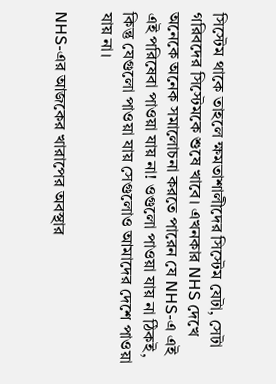সিস্টেম থাকে তাহলে ক্ষমতাশালীদের সিস্টেম যেটা, সেটা গরিবদের সিস্টেমকে শুষে খাবে। এখনকার NHS দেখে অনেকে অনেক সমালোচনা করতে পারেন যে NHS-এ এই এই পরিষেবা পাওয়া যায় না! ওগুলো পাওয়া যায় না ঠিকই, কিন্তু যেগুলো পাওয়া যায় সেগুলোও আমাদের দেশে পাওয়া যায় না।

NHS-এর আজকের খারাপের অবস্থার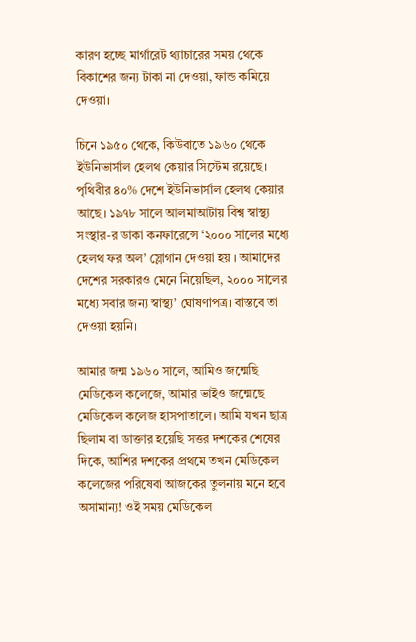কারণ হচ্ছে মার্গারেট থ্যাচারের সময় থেকে বিকাশের জন্য টাকা না দেওয়া, ফান্ড কমিয়ে দেওয়া।

চিনে ১৯৫০ থেকে, কিউবাতে ১৯৬০ থেকে ইউনিভার্সাল হেলথ কেয়ার সিস্টেম রয়েছে। পৃথিবীর ৪০% দেশে ইউনিভার্সাল হেলথ কেয়ার আছে। ১৯৭৮ সালে আলমাআটায় বিশ্ব স্বাস্থ্য সংস্থার-র ডাকা কনফারেন্সে ‘২০০০ সালের মধ্যে হেলথ ফর অল’ স্লোগান দেওয়া হয় । আমাদের দেশের সরকারও মেনে নিয়েছিল, ২০০০ সালের মধ্যে সবার জন্য স্বাস্থ্য’ ঘোষণাপত্র। বাস্তবে তা দেওয়া হয়নি।

আমার জন্ম ১৯৬০ সালে, আমিও জন্মেছি মেডিকেল কলেজে, আমার ভাইও জন্মেছে মেডিকেল কলেজ হাসপাতালে। আমি যখন ছাত্র ছিলাম বা ডাক্তার হয়েছি সত্তর দশকের শেষের দিকে, আশির দশকের প্রথমে তখন মেডিকেল কলেজের পরিষেবা আজকের তুলনায় মনে হবে অসামান্য! ওই সময় মেডিকেল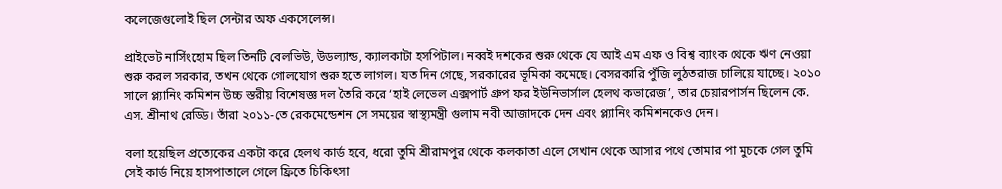কলেজেগুলোই ছিল সেন্টার অফ একসেলেন্স।

প্রাইভেট নার্সিংহোম ছিল তিনটি বেলভিউ, উডল্যান্ড, ক্যালকাটা হসপিটাল। নব্বই দশকের শুরু থেকে যে আই এম এফ ও বিশ্ব ব্যাংক থেকে ঋণ নেওয়া শুরু করল সরকার, তখন থেকে গোলযোগ শুরু হতে লাগল। যত দিন গেছে, সরকারের ভূমিকা কমেছে। বেসরকারি পুঁজি লুঠতরাজ চালিয়ে যাচ্ছে। ২০১০ সালে প্ল্যানিং কমিশন উচ্চ স্তরীয় বিশেষজ্ঞ দল তৈরি করে ‘হাই লেভেল এক্সপার্ট গ্রুপ ফর ইউনিভার্সাল হেলথ কভারেজ’, তার চেয়ারপার্সন ছিলেন কে. এস. শ্রীনাথ রেড্ডি। তাঁরা ২০১১-তে রেকমেন্ডেশন সে সময়ের স্বাস্থ্যমন্ত্রী গুলাম নবী আজাদকে দেন এবং প্ল্যানিং কমিশনকেও দেন।

বলা হয়েছিল প্রত্যেকের একটা করে হেলথ কার্ড হবে, ধরো তুমি শ্রীরামপুর থেকে কলকাতা এলে সেখান থেকে আসার পথে তোমার পা মুচকে গেল তুমি সেই কার্ড নিয়ে হাসপাতালে গেলে ফ্রিতে চিকিৎসা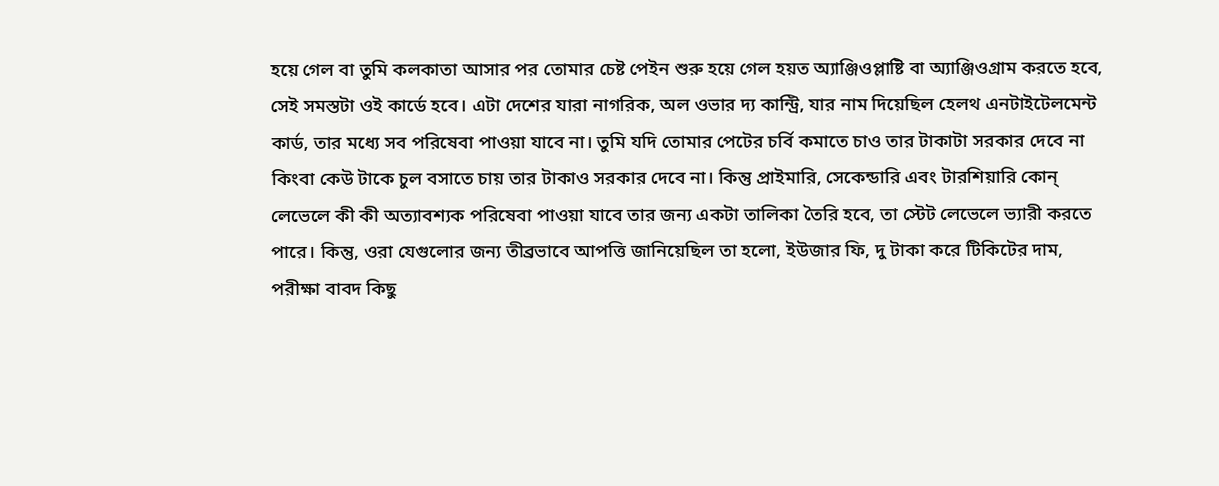হয়ে গেল বা তুমি কলকাতা আসার পর তোমার চেষ্ট পেইন শুরু হয়ে গেল হয়ত অ্যাঞ্জিওপ্লাষ্টি বা অ্যাঞ্জিওগ্রাম করতে হবে, সেই সমস্তটা ওই কার্ডে হবে। এটা দেশের যারা নাগরিক, অল ওভার দ্য কান্ট্রি, যার নাম দিয়েছিল হেলথ এনটাইটেলমেন্ট কার্ড, তার মধ্যে সব পরিষেবা পাওয়া যাবে না। তুমি যদি তোমার পেটের চর্বি কমাতে চাও তার টাকাটা সরকার দেবে না কিংবা কেউ টাকে চুল বসাতে চায় তার টাকাও সরকার দেবে না। কিন্তু প্রাইমারি, সেকেন্ডারি এবং টারশিয়ারি কোন্ লেভেলে কী কী অত্যাবশ্যক পরিষেবা পাওয়া যাবে তার জন্য একটা তালিকা তৈরি হবে, তা স্টেট লেভেলে ভ্যারী করতে পারে। কিন্তু, ওরা যেগুলোর জন্য তীব্রভাবে আপত্তি জানিয়েছিল তা হলো, ইউজার ফি, দু টাকা করে টিকিটের দাম, পরীক্ষা বাবদ কিছু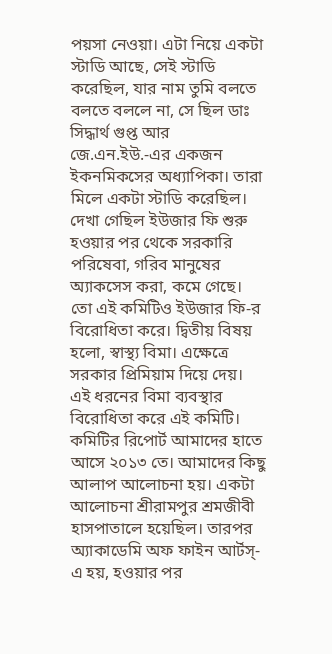পয়সা নেওয়া। এটা নিয়ে একটা স্টাডি আছে, সেই স্টাডি করেছিল, যার নাম তুমি বলতে বলতে বললে না, সে ছিল ডাঃ সিদ্ধার্থ গুপ্ত আর জে.এন.ইউ.-এর একজন ইকনমিকসের অধ্যাপিকা। তারা মিলে একটা স্টাডি করেছিল। দেখা গেছিল ইউজার ফি শুরু হওয়ার পর থেকে সরকারি পরিষেবা, গরিব মানুষের অ্যাকসেস করা, কমে গেছে। তো এই কমিটিও ইউজার ফি-র বিরোধিতা করে। দ্বিতীয় বিষয় হলো, স্বাস্থ্য বিমা। এক্ষেত্রে সরকার প্রিমিয়াম দিয়ে দেয়। এই ধরনের বিমা ব্যবস্থার বিরোধিতা করে এই কমিটি। কমিটির রিপোর্ট আমাদের হাতে আসে ২০১৩ তে। আমাদের কিছু আলাপ আলোচনা হয়। একটা আলোচনা শ্রীরামপুর শ্রমজীবী হাসপাতালে হয়েছিল। তারপর অ্যাকাডেমি অফ ফাইন আর্টস্-এ হয়, হওয়ার পর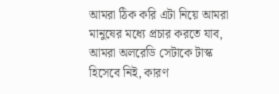আমরা ঠিক করি এটা নিয়ে আমরা মানুষের মধ্যে প্রচার করতে যাব, আমরা অলরেডি সেটাকে টাস্ক হিসেবে নিই, কারণ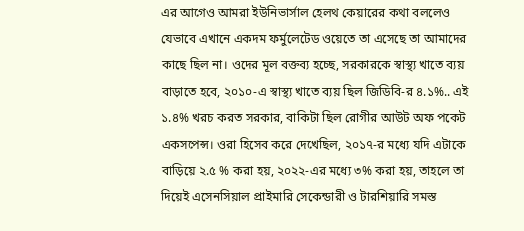এর আগেও আমরা ইউনিভার্সাল হেলথ কেয়ারের কথা বললেও যেভাবে এখানে একদম ফর্মুলেটেড ওয়েতে তা এসেছে তা আমাদের কাছে ছিল না। ওদের মূল বক্তব্য হচ্ছে, সরকারকে স্বাস্থ্য খাতে ব্যয় বাড়াতে হবে, ২০১০-এ স্বাস্থ্য খাতে ব্যয় ছিল জিডিবি-র ৪.১%.. এই ১.৪% খরচ করত সরকার, বাকিটা ছিল রোগীর আউট অফ পকেট একসপেন্স। ওরা হিসেব করে দেখেছিল, ২০১৭-র মধ্যে যদি এটাকে বাড়িয়ে ২.৫ % করা হয়, ২০২২-এর মধ্যে ৩% করা হয়, তাহলে তা দিয়েই এসেনসিয়াল প্রাইমারি সেকেন্ডারী ও টারশিয়ারি সমস্ত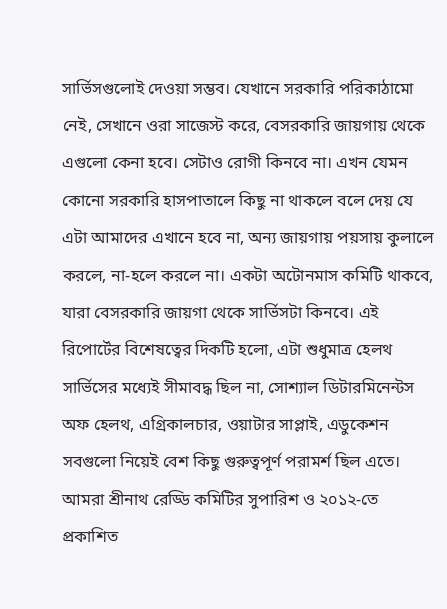সার্ভিসগুলোই দেওয়া সম্ভব। যেখানে সরকারি পরিকাঠামো নেই, সেখানে ওরা সাজেস্ট করে, বেসরকারি জায়গায় থেকে এগুলো কেনা হবে। সেটাও রোগী কিনবে না। এখন যেমন কোনো সরকারি হাসপাতালে কিছু না থাকলে বলে দেয় যে এটা আমাদের এখানে হবে না, অন্য জায়গায় পয়সায় কুলালে করলে, না-হলে করলে না। একটা অটোনমাস কমিটি থাকবে, যারা বেসরকারি জায়গা থেকে সার্ভিসটা কিনবে। এই রিপোর্টের বিশেষত্বের দিকটি হলো, এটা শুধুমাত্র হেলথ সার্ভিসের মধ্যেই সীমাবদ্ধ ছিল না, সোশ্যাল ডিটারমিনেন্টস অফ হেলথ, এগ্রিকালচার, ওয়াটার সাপ্লাই, এডুকেশন সবগুলো নিয়েই বেশ কিছু গুরুত্বপূর্ণ পরামর্শ ছিল এতে। আমরা শ্রীনাথ রেড্ডি কমিটির সুপারিশ ও ২০১২-তে প্রকাশিত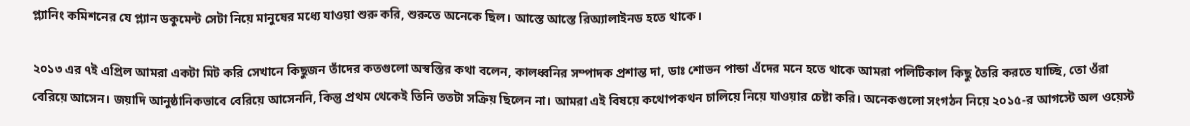প্ল্যানিং কমিশনের যে প্ল্যান ডকুমেন্ট সেটা নিয়ে মানুষের মধ্যে যাওয়া শুরু করি, শুরুতে অনেকে ছিল। আস্তে আস্তে রিঅ্যালাইনড হতে থাকে।

২০১৩ এর ৭ই এপ্রিল আমরা একটা মিট করি সেখানে কিছুজন তাঁদের কতগুলো অস্বস্তির কথা বলেন, কালধ্বনির সম্পাদক প্রশান্ত দা, ডাঃ শোভন পান্ডা এঁদের মনে হতে থাকে আমরা পলিটিকাল কিছু তৈরি করতে যাচ্ছি, তো ওঁরা বেরিয়ে আসেন। জয়াদি আনুষ্ঠানিকভাবে বেরিয়ে আসেননি, কিন্তু প্রথম থেকেই তিনি ততটা সক্রিয় ছিলেন না। আমরা এই বিষয়ে কথোপকথন চালিয়ে নিয়ে যাওয়ার চেষ্টা করি। অনেকগুলো সংগঠন নিয়ে ২০১৫-র আগস্টে অল ওয়েস্ট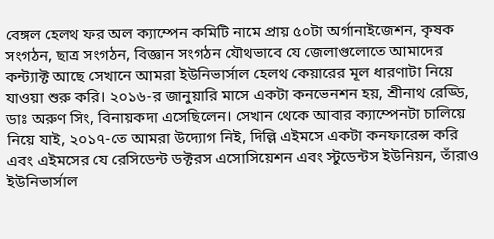বেঙ্গল হেলথ ফর অল ক্যাম্পেন কমিটি নামে প্রায় ৫০টা অর্গানাইজেশন, কৃষক সংগঠন, ছাত্র সংগঠন, বিজ্ঞান সংগঠন যৌথভাবে যে জেলাগুলোতে আমাদের কন্ট্যাক্ট আছে সেখানে আমরা ইউনিভার্সাল হেলথ কেয়ারের মূল ধারণাটা নিয়ে যাওয়া শুরু করি। ২০১৬-র জানুয়ারি মাসে একটা কনভেনশন হয়, শ্রীনাথ রেড্ডি, ডাঃ অরুণ সিং, বিনায়কদা এসেছিলেন। সেখান থেকে আবার ক্যাম্পেনটা চালিয়ে নিয়ে যাই, ২০১৭-তে আমরা উদ্যোগ নিই, দিল্লি এইমসে একটা কনফারেন্স করি এবং এইমসের যে রেসিডেন্ট ডক্টরস এসোসিয়েশন এবং স্টুডেন্টস ইউনিয়ন, তাঁরাও ইউনিভার্সাল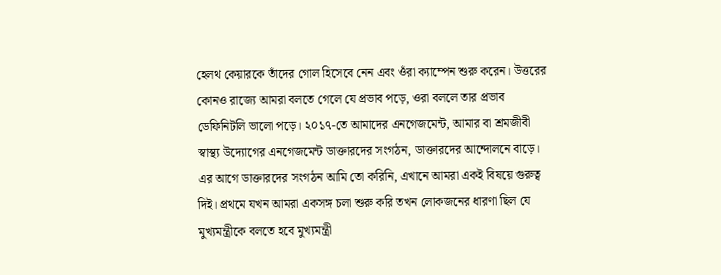হেলথ কেয়ারকে তাঁদের গোল হিসেবে নেন এবং ওঁরা ক্যাম্পেন শুরু করেন। উত্তরের কোনও রাজ্যে আমরা বলতে গেলে যে প্রভাব পড়ে, ওরা বললে তার প্রভাব ডেফিনিটলি ভালো পড়ে। ২০১৭-তে আমাদের এনগেজমেন্ট, আমার বা শ্রমজীবী স্বাস্থ্য উদ্যোগের এনগেজমেন্ট ডাক্তারদের সংগঠন, ডাক্তারদের আন্দোলনে বাড়ে। এর আগে ডাক্তারদের সংগঠন আমি তো করিনি, এখানে আমরা একই বিষয়ে গুরুত্ব দিই। প্রথমে যখন আমরা একসঙ্গ চলা শুরু করি তখন লোকজনের ধারণা ছিল যে মুখ্যমন্ত্রীকে বলতে হবে মুখ্যমন্ত্রী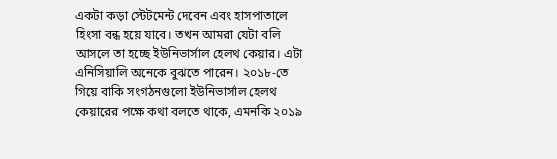একটা কড়া স্টেটমেন্ট দেবেন এবং হাসপাতালে হিংসা বন্ধ হয়ে যাবে। তখন আমরা যেটা বলি আসলে তা হচ্ছে ইউনিভার্সাল হেলথ কেয়ার। এটা এনিসিয়ালি অনেকে বুঝতে পারেন। ২০১৮-তে গিয়ে বাকি সংগঠনগুলো ইউনিভার্সাল হেলথ কেয়ারের পক্ষে কথা বলতে থাকে, এমনকি ২০১৯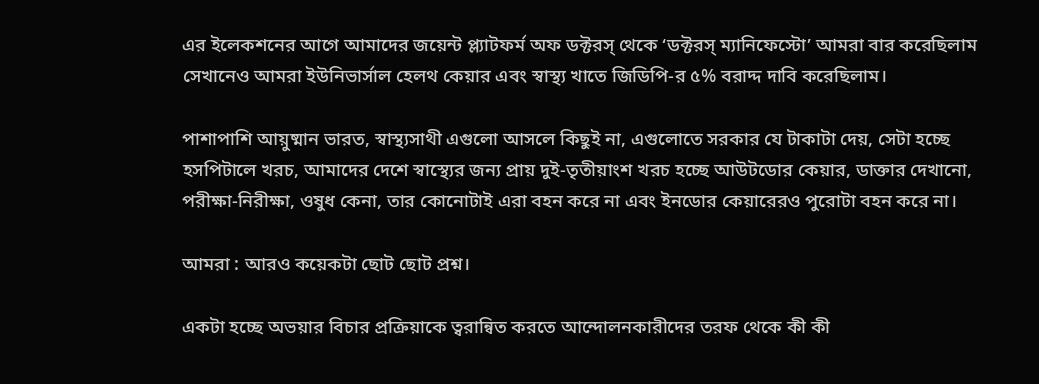এর ইলেকশনের আগে আমাদের জয়েন্ট প্ল্যাটফর্ম অফ ডক্টরস্ থেকে ‘ডক্টরস্ ম্যানিফেস্টো’ আমরা বার করেছিলাম সেখানেও আমরা ইউনিভার্সাল হেলথ কেয়ার এবং স্বাস্থ্য খাতে জিডিপি-র ৫% বরাদ্দ দাবি করেছিলাম।

পাশাপাশি আয়ুষ্মান ভারত, স্বাস্থ্যসাথী এগুলো আসলে কিছুই না, এগুলোতে সরকার যে টাকাটা দেয়, সেটা হচ্ছে হসপিটালে খরচ, আমাদের দেশে স্বাস্থ্যের জন্য প্রায় দুই-তৃতীয়াংশ খরচ হচ্ছে আউটডোর কেয়ার, ডাক্তার দেখানো, পরীক্ষা-নিরীক্ষা, ওষুধ কেনা, তার কোনোটাই এরা বহন করে না এবং ইনডোর কেয়ারেরও পুরোটা বহন করে না।

আমরা : আরও কয়েকটা ছোট ছোট প্রশ্ন।

একটা হচ্ছে অভয়ার বিচার প্রক্রিয়াকে ত্বরান্বিত করতে আন্দোলনকারীদের তরফ থেকে কী কী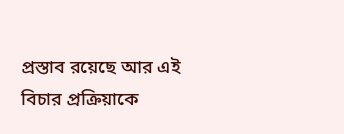প্রস্তাব রয়েছে আর এই বিচার প্রক্রিয়াকে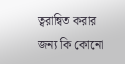ত্বরান্বিত করার জন্য কি কোনো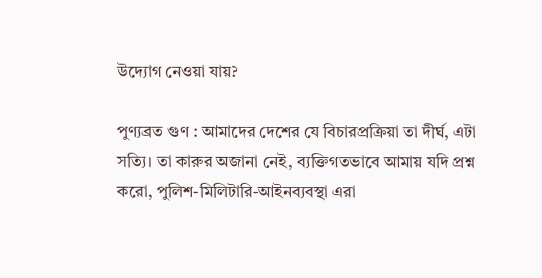উদ্যোগ নেওয়া যায়?

পুণ্যব্রত গুণ : আমাদের দেশের যে বিচারপ্রক্রিয়া তা দীর্ঘ, এটা সত্যি। তা কারুর অজানা নেই, ব্যক্তিগতভাবে আমায় যদি প্রশ্ন করো, পুলিশ-মিলিটারি-আইনব্যবস্থা এরা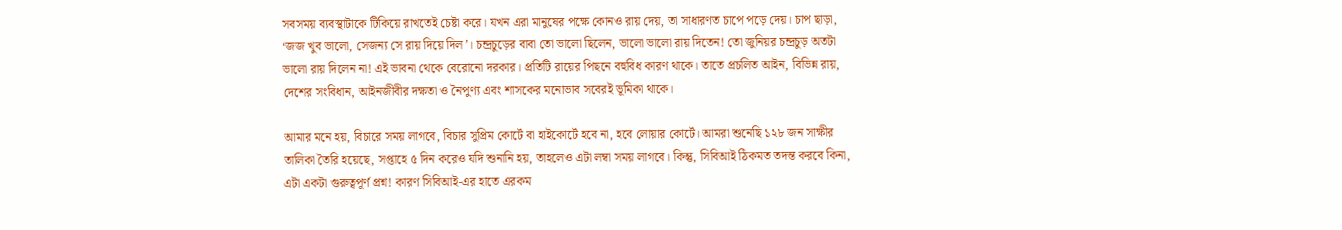সবসময় ব্যবস্থাটাকে টিকিয়ে রাখতেই চেষ্টা করে। যখন এরা মানুষের পক্ষে কোনও রায় দেয়, তা সাধারণত চাপে পড়ে দেয়। চাপ ছাড়া, ‘জজ খুব ভালো, সেজন্য সে রায় দিয়ে দিল’। চন্দ্রচুড়ের বাবা তো ভালো ছিলেন, ভালো ভালো রায় দিতেন! তো জুনিয়র চন্দ্রচুড় অতটা ভালো রায় দিলেন না! এই ভাবনা থেকে বেরোনো দরকার। প্রতিটি রায়ের পিছনে বহুবিধ কারণ থাকে। তাতে প্রচলিত আইন, বিভিন্ন রায়, দেশের সংবিধান, আইনজীবীর দক্ষতা ও নৈপুণ্য এবং শাসকের মনোভাব সবেরই ভূমিকা থাকে।

আমার মনে হয়, বিচারে সময় লাগবে, বিচার সুপ্রিম কোর্টে বা হাইকোর্টে হবে না, হবে লোয়ার কোর্টে। আমরা শুনেছি ১২৮ জন সাক্ষীর তালিকা তৈরি হয়েছে, সপ্তাহে ৫ দিন করেও যদি শুনানি হয়, তাহলেও এটা লম্বা সময় লাগবে। কিন্তু, সিবিআই ঠিকমত তদন্ত করবে কিনা, এটা একটা গুরুত্বপূর্ণ প্রশ্ন! কারণ সিবিআই-এর হাতে এরকম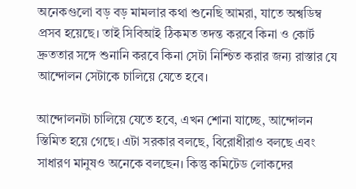অনেকগুলো বড় বড় মামলার কথা শুনেছি আমরা, যাতে অশ্বডিম্ব প্রসব হয়েছে। তাই সিবিআই ঠিকমত তদন্ত করবে কিনা ও কোর্ট দ্রুততার সঙ্গে শুনানি করবে কিনা সেটা নিশ্চিত করার জন্য রাস্তার যে আন্দোলন সেটাকে চালিয়ে যেতে হবে।

আন্দোলনটা চালিয়ে যেতে হবে, এখন শোনা যাচ্ছে, আন্দোলন স্তিমিত হয়ে গেছে। এটা সরকার বলছে, বিরোধীরাও বলছে এবং সাধারণ মানুষও অনেকে বলছেন। কিন্তু কমিটেড লোকদের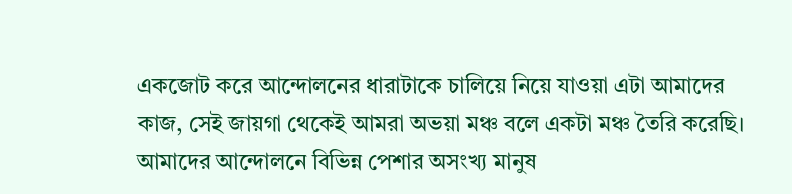একজোট করে আন্দোলনের ধারাটাকে চালিয়ে নিয়ে যাওয়া এটা আমাদের কাজ, সেই জায়গা থেকেই আমরা অভয়া মঞ্চ বলে একটা মঞ্চ তৈরি করেছি। আমাদের আন্দোলনে বিভিন্ন পেশার অসংখ্য মানুষ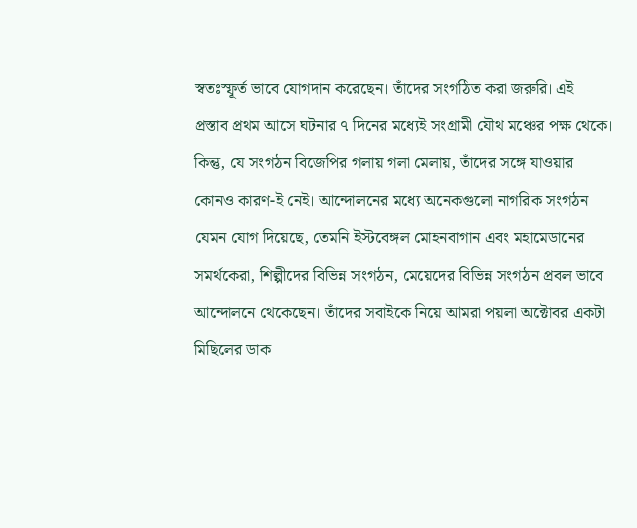স্বতঃস্ফূর্ত ভাবে যোগদান করেছেন। তাঁদের সংগঠিত করা জরুরি। এই প্রস্তাব প্রথম আসে ঘটনার ৭ দিনের মধ্যেই সংগ্রামী যৌথ মঞ্চের পক্ষ থেকে। কিন্তু, যে সংগঠন বিজেপির গলায় গলা মেলায়, তাঁদের সঙ্গে যাওয়ার কোনও কারণ-ই নেই। আন্দোলনের মধ্যে অনেকগুলো নাগরিক সংগঠন যেমন যোগ দিয়েছে, তেমনি ইস্টবেঙ্গল মোহনবাগান এবং মহামেডানের সমর্থকেরা, শিল্পীদের বিভিন্ন সংগঠন, মেয়েদের বিভিন্ন সংগঠন প্রবল ভাবে আন্দোলনে থেকেছেন। তাঁদের সবাইকে নিয়ে আমরা পয়লা অক্টোবর একটা মিছিলের ডাক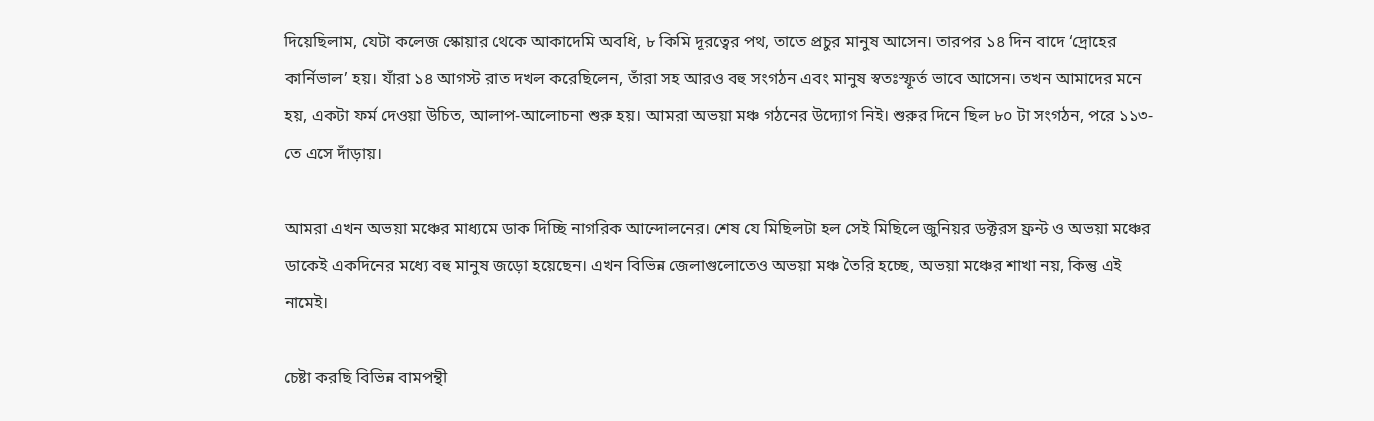দিয়েছিলাম, যেটা কলেজ স্কোয়ার থেকে আকাদেমি অবধি, ৮ কিমি দূরত্বের পথ, তাতে প্রচুর মানুষ আসেন। তারপর ১৪ দিন বাদে ‘দ্রোহের কার্নিভাল’ হয়। যাঁরা ১৪ আগস্ট রাত দখল করেছিলেন, তাঁরা সহ আরও বহু সংগঠন এবং মানুষ স্বতঃস্ফূর্ত ভাবে আসেন। তখন আমাদের মনে হয়, একটা ফর্ম দেওয়া উচিত, আলাপ-আলোচনা শুরু হয়। আমরা অভয়া মঞ্চ গঠনের উদ্যোগ নিই। শুরুর দিনে ছিল ৮০ টা সংগঠন, পরে ১১৩-তে এসে দাঁড়ায়।

আমরা এখন অভয়া মঞ্চের মাধ্যমে ডাক দিচ্ছি নাগরিক আন্দোলনের। শেষ যে মিছিলটা হল সেই মিছিলে জুনিয়র ডক্টরস ফ্রন্ট ও অভয়া মঞ্চের ডাকেই একদিনের মধ্যে বহু মানুষ জড়ো হয়েছেন। এখন বিভিন্ন জেলাগুলোতেও অভয়া মঞ্চ তৈরি হচ্ছে, অভয়া মঞ্চের শাখা নয়, কিন্তু এই নামেই।

চেষ্টা করছি বিভিন্ন বামপন্থী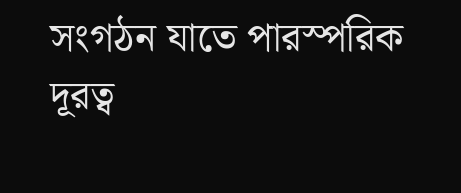সংগঠন যাতে পারস্পরিক দূরত্ব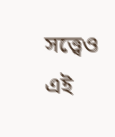সত্ত্বেও এই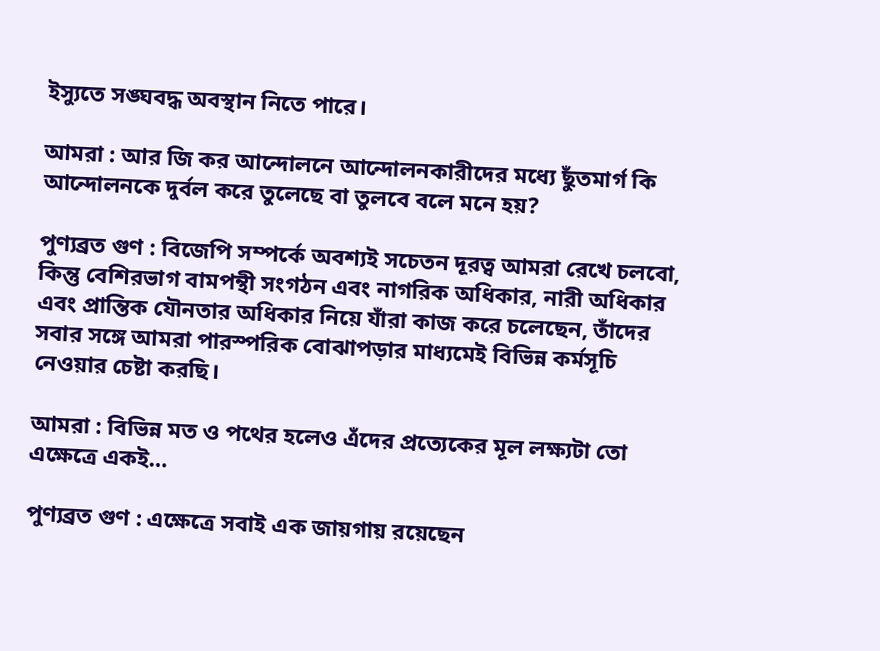ইস্যুতে সঙ্ঘবদ্ধ অবস্থান নিতে পারে।

আমরা : আর জি কর আন্দোলনে আন্দোলনকারীদের মধ্যে ছুঁতমার্গ কি আন্দোলনকে দুর্বল করে তুলেছে বা তুলবে বলে মনে হয়?

পুণ্যব্রত গুণ : বিজেপি সম্পর্কে অবশ্যই সচেতন দূরত্ব আমরা রেখে চলবো, কিন্তু বেশিরভাগ বামপন্থী সংগঠন এবং নাগরিক অধিকার, নারী অধিকার এবং প্রান্তিক যৌনতার অধিকার নিয়ে যাঁরা কাজ করে চলেছেন, তাঁদের সবার সঙ্গে আমরা পারস্পরিক বোঝাপড়ার মাধ্যমেই বিভিন্ন কর্মসূচি নেওয়ার চেষ্টা করছি।

আমরা : বিভিন্ন মত ও পথের হলেও এঁদের প্রত্যেকের মূল লক্ষ্যটা তো এক্ষেত্রে একই…

পুণ্যব্রত গুণ : এক্ষেত্রে সবাই এক জায়গায় রয়েছেন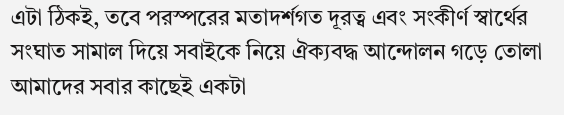এটা ঠিকই, তবে পরস্পরের মতাদর্শগত দূরত্ব এবং সংকীর্ণ স্বার্থের সংঘাত সামাল দিয়ে সবাইকে নিয়ে ঐক্যবদ্ধ আন্দোলন গড়ে তোলা আমাদের সবার কাছেই একটা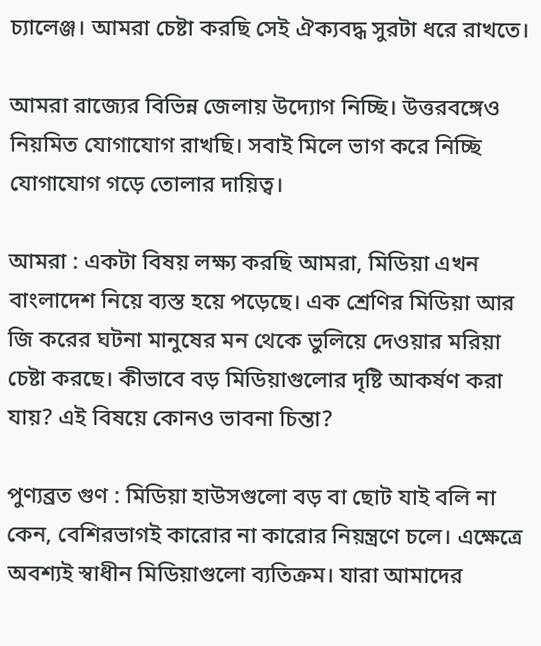চ্যালেঞ্জ। আমরা চেষ্টা করছি সেই ঐক্যবদ্ধ সুরটা ধরে রাখতে।

আমরা রাজ্যের বিভিন্ন জেলায় উদ্যোগ নিচ্ছি। উত্তরবঙ্গেও নিয়মিত যোগাযোগ রাখছি। সবাই মিলে ভাগ করে নিচ্ছি যোগাযোগ গড়ে তোলার দায়িত্ব।

আমরা : একটা বিষয় লক্ষ্য করছি আমরা, মিডিয়া এখন বাংলাদেশ নিয়ে ব্যস্ত হয়ে পড়েছে। এক শ্রেণির মিডিয়া আর জি করের ঘটনা মানুষের মন থেকে ভুলিয়ে দেওয়ার মরিয়া চেষ্টা করছে। কীভাবে বড় মিডিয়াগুলোর দৃষ্টি আকর্ষণ করা যায়? এই বিষয়ে কোনও ভাবনা চিন্তা?

পুণ্যব্রত গুণ : মিডিয়া হাউসগুলো বড় বা ছোট যাই বলি না কেন, বেশিরভাগই কারোর না কারোর নিয়ন্ত্রণে চলে। এক্ষেত্রে অবশ্যই স্বাধীন মিডিয়াগুলো ব্যতিক্রম। যারা আমাদের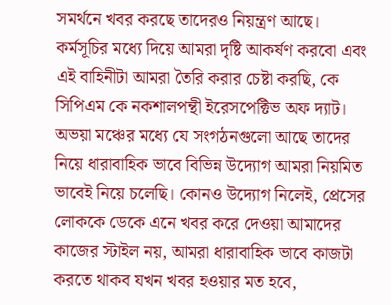সমর্থনে খবর করছে তাদেরও নিয়ন্ত্রণ আছে। কর্মসূচির মধ্যে দিয়ে আমরা দৃষ্টি আকর্ষণ করবো এবং এই বাহিনীটা আমরা তৈরি করার চেষ্টা করছি, কে সিপিএম কে নকশালপন্থী ইরেসপেক্টিভ অফ দ্যাট। অভয়া মঞ্চের মধ্যে যে সংগঠনগুলো আছে তাদের নিয়ে ধারাবাহিক ভাবে বিভিন্ন উদ্যোগ আমরা নিয়মিত ভাবেই নিয়ে চলেছি। কোনও উদ্যোগ নিলেই, প্রেসের লোককে ডেকে এনে খবর করে দেওয়া আমাদের কাজের স্টাইল নয়, আমরা ধারাবাহিক ভাবে কাজটা করতে থাকব যখন খবর হওয়ার মত হবে,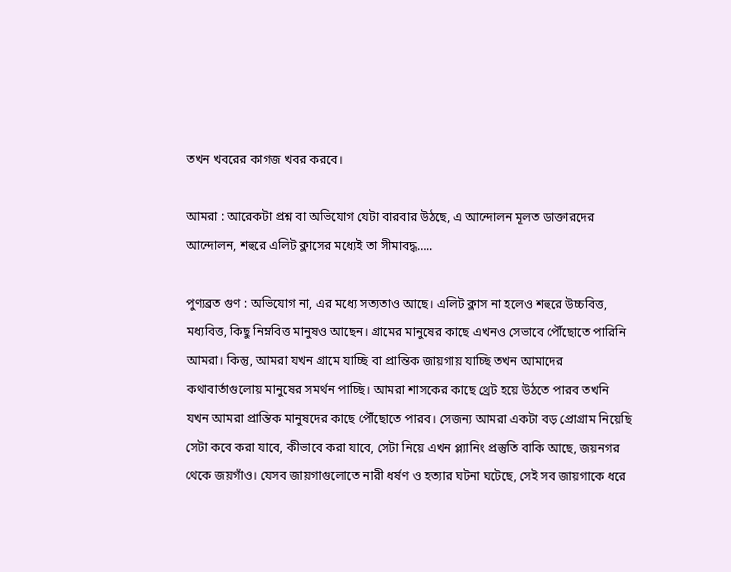তখন খবরের কাগজ খবর করবে।

আমরা : আরেকটা প্রশ্ন বা অভিযোগ যেটা বারবার উঠছে, এ আন্দোলন মূলত ডাক্তারদের আন্দোলন, শহুরে এলিট ক্লাসের মধ্যেই তা সীমাবদ্ধ…..

পুণ্যব্রত গুণ : অভিযোগ না, এর মধ্যে সত্যতাও আছে। এলিট ক্লাস না হলেও শহুরে উচ্চবিত্ত, মধ্যবিত্ত, কিছু নিম্নবিত্ত মানুষও আছেন। গ্রামের মানুষের কাছে এখনও সেভাবে পৌঁছোতে পারিনি আমরা। কিন্তু, আমরা যখন গ্রামে যাচ্ছি বা প্রান্তিক জায়গায় যাচ্ছি তখন আমাদের কথাবার্তাগুলোয় মানুষের সমর্থন পাচ্ছি। আমরা শাসকের কাছে থ্রেট হয়ে উঠতে পারব তখনি যখন আমরা প্রান্তিক মানুষদের কাছে পৌঁছোতে পারব। সেজন্য আমরা একটা বড় প্রোগ্রাম নিয়েছি সেটা কবে করা যাবে, কীভাবে করা যাবে, সেটা নিয়ে এখন প্ল্যানিং প্রস্তুতি বাকি আছে, জয়নগর থেকে জয়গাঁও। যেসব জায়গাগুলোতে নারী ধর্ষণ ও হত্যার ঘটনা ঘটেছে, সেই সব জায়গাকে ধরে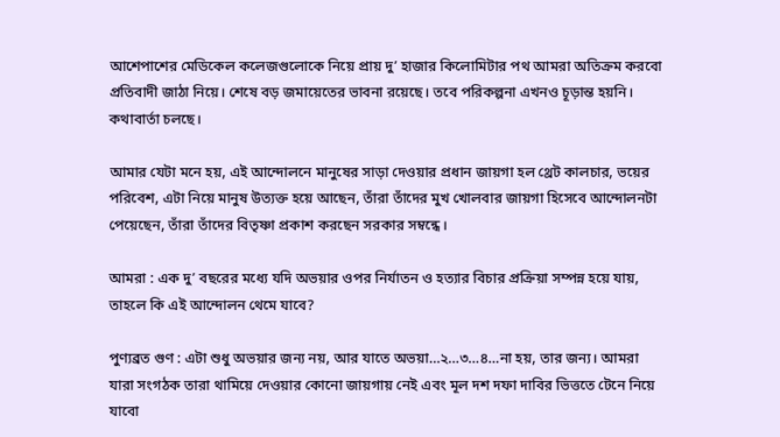আশেপাশের মেডিকেল কলেজগুলোকে নিয়ে প্রায় দু’ হাজার কিলোমিটার পথ আমরা অতিক্রম করবো প্রতিবাদী জাঠা নিয়ে। শেষে বড় জমায়েতের ভাবনা রয়েছে। তবে পরিকল্পনা এখনও চূড়ান্ত হয়নি। কথাবার্তা চলছে।

আমার যেটা মনে হয়, এই আন্দোলনে মানুষের সাড়া দেওয়ার প্রধান জায়গা হল থ্রেট কালচার, ভয়ের পরিবেশ, এটা নিয়ে মানুষ উত্যক্ত হয়ে আছেন, তাঁরা তাঁদের মুখ খোলবার জায়গা হিসেবে আন্দোলনটা পেয়েছেন, তাঁরা তাঁদের বিতৃষ্ণা প্রকাশ করছেন সরকার সম্বন্ধে।

আমরা : এক দু’ বছরের মধ্যে যদি অভয়ার ওপর নির্যাতন ও হত্যার বিচার প্রক্রিয়া সম্পন্ন হয়ে যায়, তাহলে কি এই আন্দোলন থেমে যাবে?

পুণ্যব্রত গুণ : এটা শুধু অভয়ার জন্য নয়, আর যাতে অভয়া…২…৩…৪…না হয়, তার জন্য। আমরা যারা সংগঠক তারা থামিয়ে দেওয়ার কোনো জায়গায় নেই এবং মূল দশ দফা দাবির ভিত্ততে টেনে নিয়ে যাবো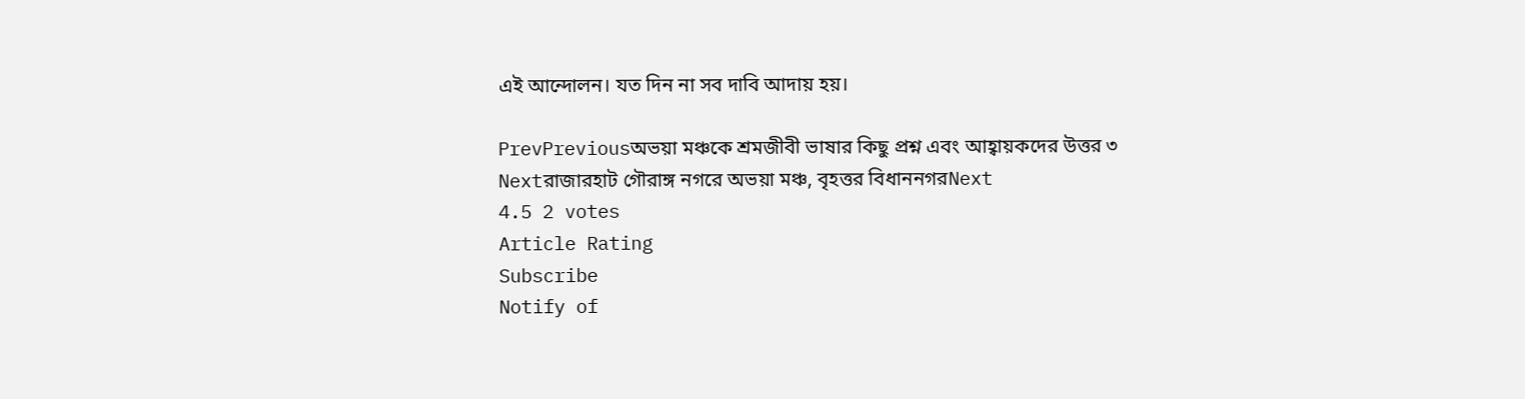এই আন্দোলন। যত দিন না সব দাবি আদায় হয়।

PrevPreviousঅভয়া মঞ্চকে শ্রমজীবী ভাষার কিছু প্রশ্ন এবং আহ্বায়কদের উত্তর ৩
Nextরাজারহাট গৌরাঙ্গ নগরে অভয়া মঞ্চ, বৃহত্তর বিধাননগরNext
4.5 2 votes
Article Rating
Subscribe
Notify of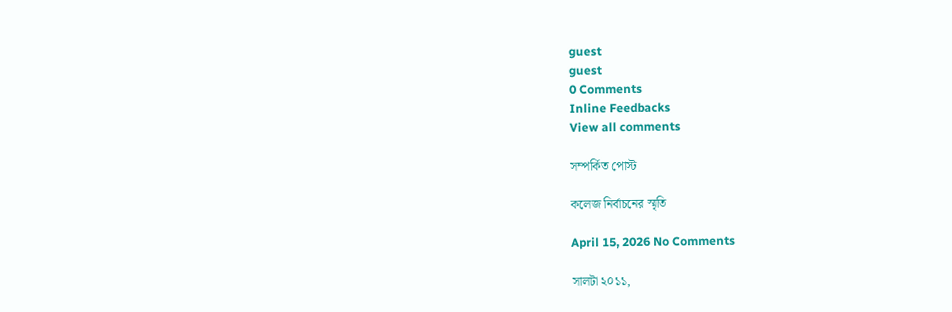guest
guest
0 Comments
Inline Feedbacks
View all comments

সম্পর্কিত পোস্ট

কলেজ নির্বাচনের স্মৃতি

April 15, 2026 No Comments

সালটা ২০১১,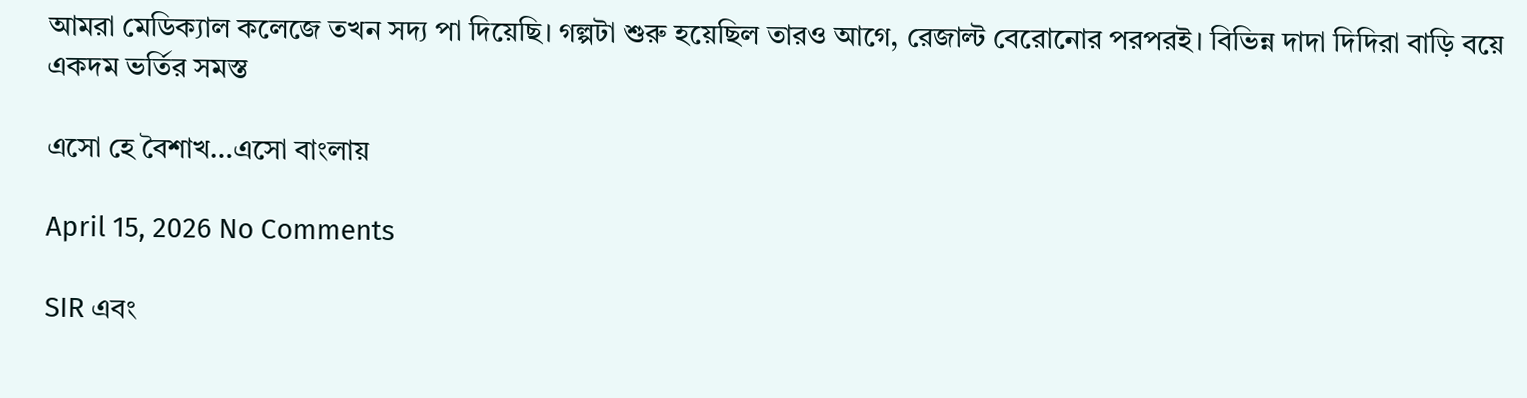আমরা মেডিক্যাল কলেজে তখন সদ্য পা দিয়েছি। গল্পটা শুরু হয়েছিল তারও আগে, রেজাল্ট বেরোনোর পরপরই। বিভিন্ন দাদা দিদিরা বাড়ি বয়ে একদম ভর্তির সমস্ত

এসো হে বৈশাখ…এসো বাংলায়

April 15, 2026 No Comments

SIR এবং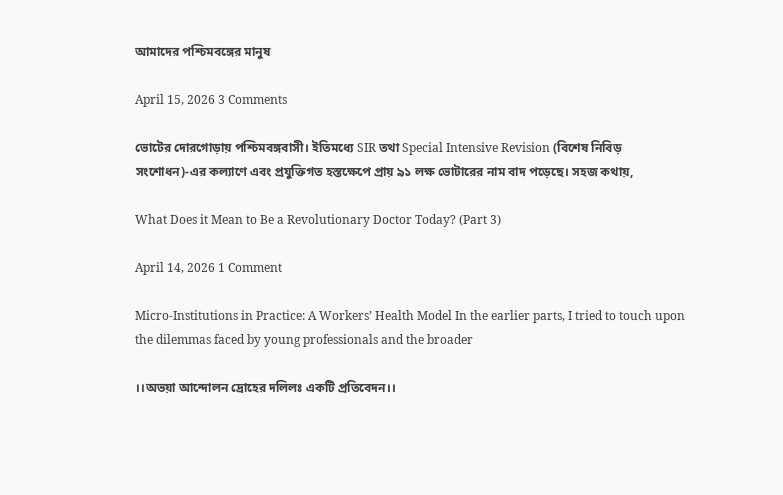আমাদের পশ্চিমবঙ্গের মানুষ

April 15, 2026 3 Comments

ভোটের দোরগোড়ায় পশ্চিমবঙ্গবাসী। ইতিমধ্যে SIR তথা Special Intensive Revision (বিশেষ নিবিড় সংশোধন)-এর কল্যাণে এবং প্রযুক্তিগত হস্তক্ষেপে প্রায় ৯১ লক্ষ ভোটারের নাম বাদ পড়েছে। সহজ কথায়,

What Does it Mean to Be a Revolutionary Doctor Today? (Part 3)

April 14, 2026 1 Comment

Micro-Institutions in Practice: A Workers’ Health Model In the earlier parts, I tried to touch upon the dilemmas faced by young professionals and the broader

।।অভয়া আন্দোলন দ্রোহের দলিলঃ একটি প্রতিবেদন।।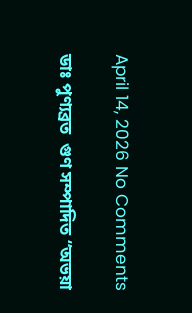April 14, 2026 No Comments

ডাঃ পুণ্যব্রত  গুণ সম্পাদিত “অভয়া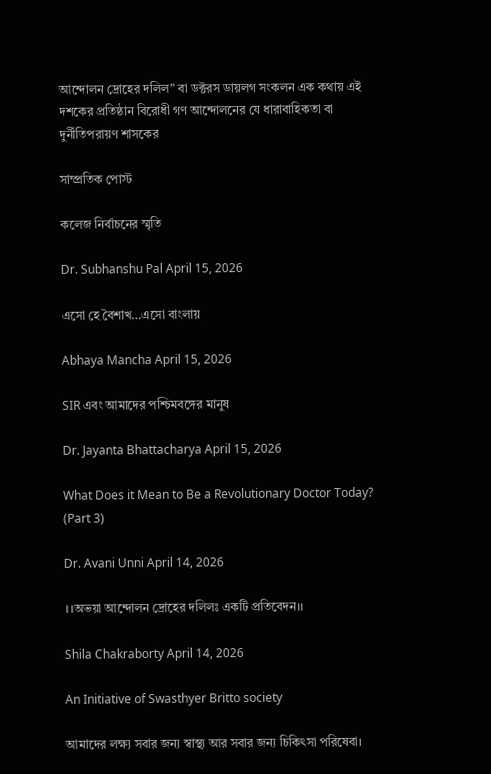আন্দোলন দ্রোহের দলিল” বা ডক্টরস ডায়লগ সংকলন এক কথায় এই দশকের প্রতিষ্ঠান বিরোধী গণ আন্দোলনের যে ধারাবাহিকতা বা দুর্নীতিপরায়ণ শাসকের

সাম্প্রতিক পোস্ট

কলেজ নির্বাচনের স্মৃতি

Dr. Subhanshu Pal April 15, 2026

এসো হে বৈশাখ…এসো বাংলায়

Abhaya Mancha April 15, 2026

SIR এবং আমাদের পশ্চিমবঙ্গের মানুষ

Dr. Jayanta Bhattacharya April 15, 2026

What Does it Mean to Be a Revolutionary Doctor Today? (Part 3)

Dr. Avani Unni April 14, 2026

।।অভয়া আন্দোলন দ্রোহের দলিলঃ একটি প্রতিবেদন।।

Shila Chakraborty April 14, 2026

An Initiative of Swasthyer Britto society

আমাদের লক্ষ্য সবার জন্য স্বাস্থ্য আর সবার জন্য চিকিৎসা পরিষেবা।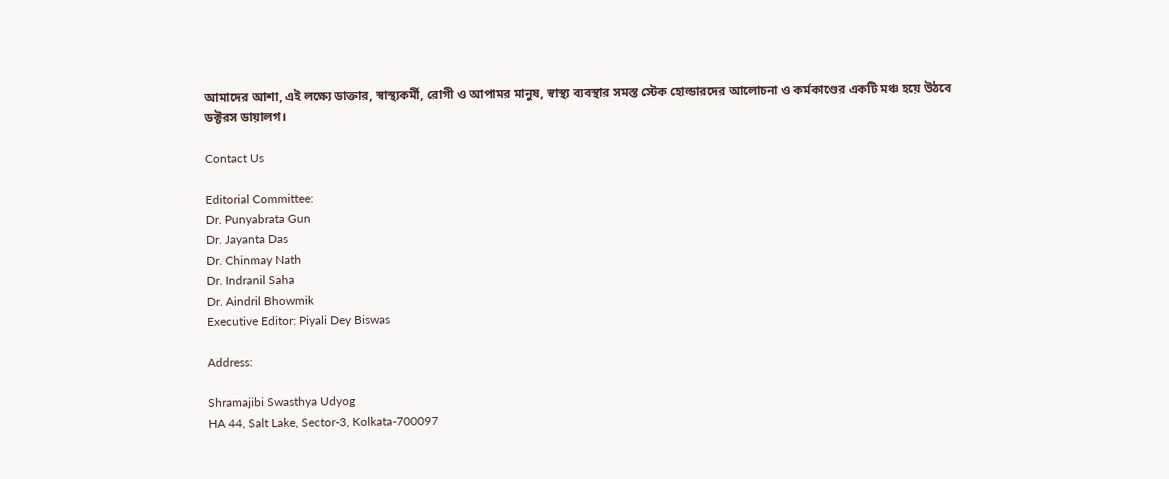আমাদের আশা, এই লক্ষ্যে ডাক্তার, স্বাস্থ্যকর্মী, রোগী ও আপামর মানুষ, স্বাস্থ্য ব্যবস্থার সমস্ত স্টেক হোল্ডারদের আলোচনা ও কর্মকাণ্ডের একটি মঞ্চ হয়ে উঠবে ডক্টরস ডায়ালগ।

Contact Us

Editorial Committee:
Dr. Punyabrata Gun
Dr. Jayanta Das
Dr. Chinmay Nath
Dr. Indranil Saha
Dr. Aindril Bhowmik
Executive Editor: Piyali Dey Biswas

Address:

Shramajibi Swasthya Udyog
HA 44, Salt Lake, Sector-3, Kolkata-700097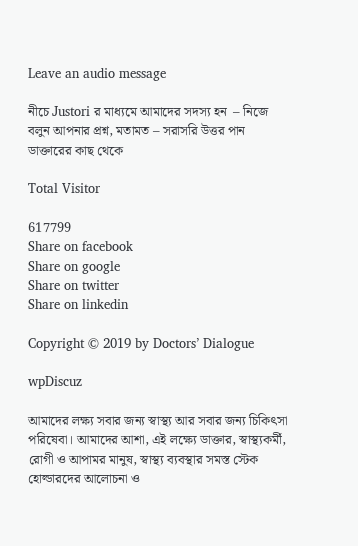Leave an audio message

নীচে Justori র মাধ্যমে আমাদের সদস্য হন  – নিজে বলুন আপনার প্রশ্ন, মতামত – সরাসরি উত্তর পান ডাক্তারের কাছ থেকে

Total Visitor

617799
Share on facebook
Share on google
Share on twitter
Share on linkedin

Copyright © 2019 by Doctors’ Dialogue

wpDiscuz

আমাদের লক্ষ্য সবার জন্য স্বাস্থ্য আর সবার জন্য চিকিৎসা পরিষেবা। আমাদের আশা, এই লক্ষ্যে ডাক্তার, স্বাস্থ্যকর্মী, রোগী ও আপামর মানুষ, স্বাস্থ্য ব্যবস্থার সমস্ত স্টেক হোল্ডারদের আলোচনা ও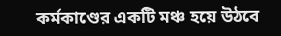কর্মকাণ্ডের একটি মঞ্চ হয়ে উঠবে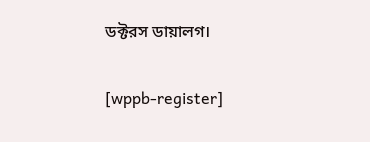ডক্টরস ডায়ালগ।

[wppb-register]